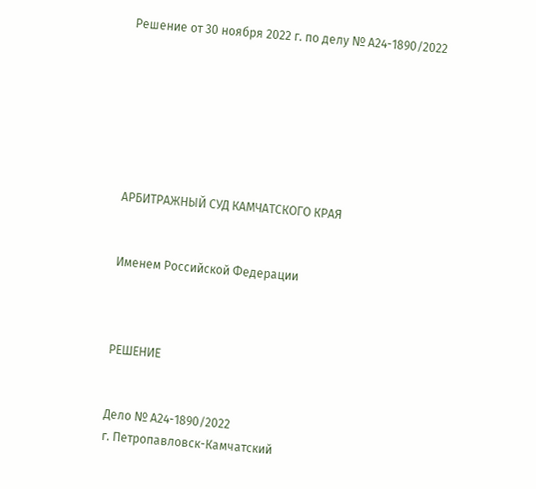Решение от 30 ноября 2022 г. по делу № А24-1890/2022







АРБИТРАЖНЫЙ СУД КАМЧАТСКОГО КРАЯ


Именем Российской Федерации



РЕШЕНИЕ


Дело № А24-1890/2022
г. Петропавловск-Камчатский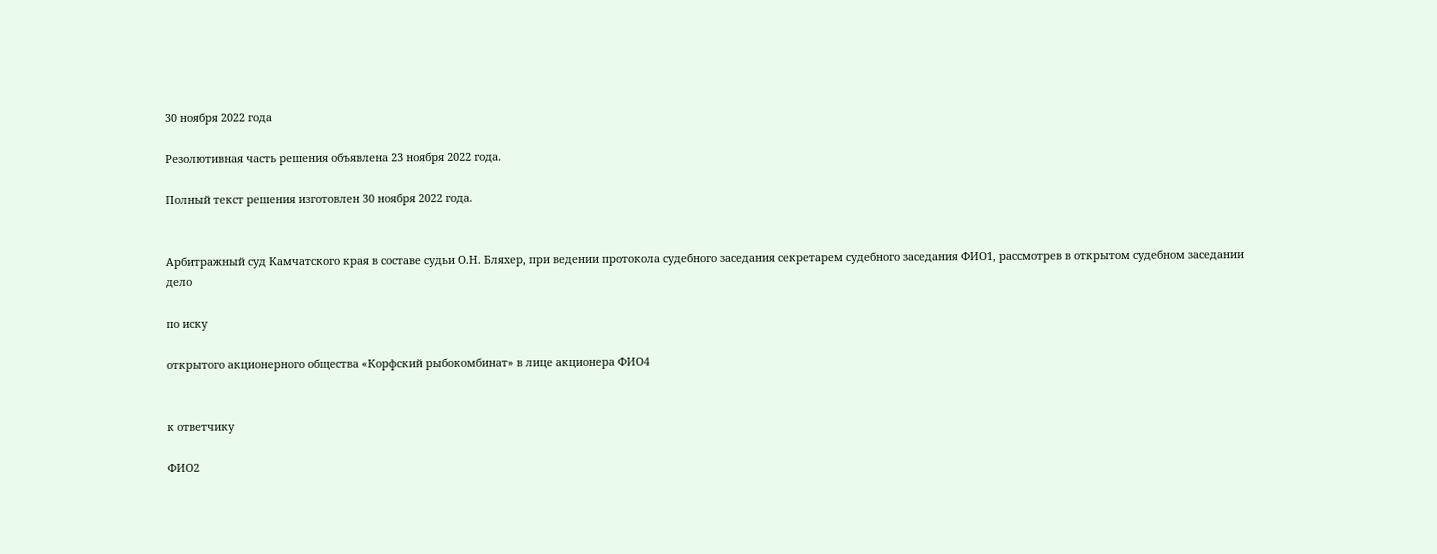30 ноября 2022 года

Резолютивная часть решения объявлена 23 ноября 2022 года.

Полный текст решения изготовлен 30 ноября 2022 года.


Арбитражный суд Камчатского края в составе судьи О.Н. Бляхер, при ведении протокола судебного заседания секретарем судебного заседания ФИО1, рассмотрев в открытом судебном заседании дело

по иску

открытого акционерного общества «Корфский рыбокомбинат» в лице акционера ФИО4


к ответчику

ФИО2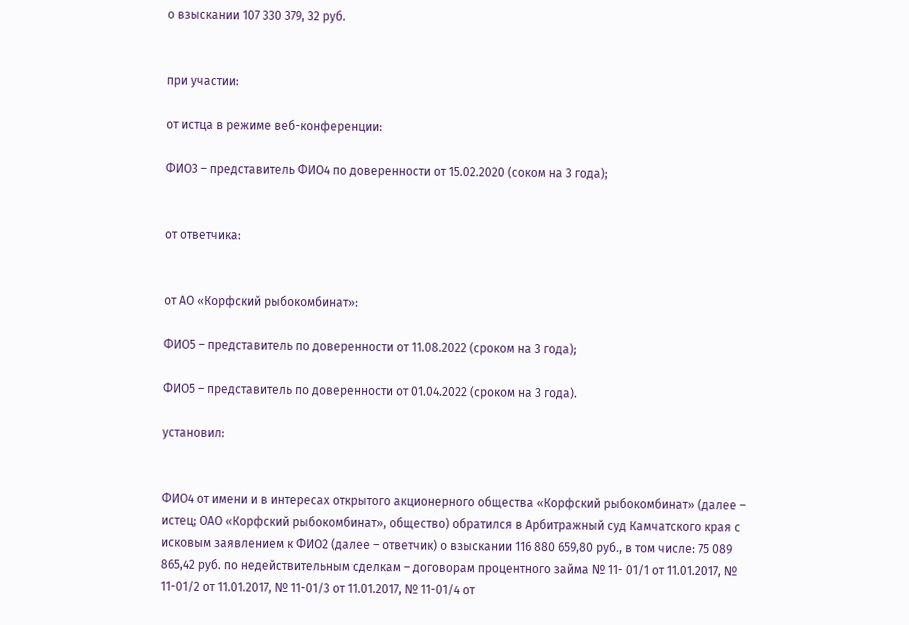о взыскании 107 330 379, 32 руб.


при участии:

от истца в режиме веб-конференции:

ФИО3 – представитель ФИО4 по доверенности от 15.02.2020 (соком на 3 года);


от ответчика:


от АО «Корфский рыбокомбинат»:

ФИО5 – представитель по доверенности от 11.08.2022 (сроком на 3 года);

ФИО5 – представитель по доверенности от 01.04.2022 (сроком на 3 года).

установил:


ФИО4 от имени и в интересах открытого акционерного общества «Корфский рыбокомбинат» (далее – истец; ОАО «Корфский рыбокомбинат», общество) обратился в Арбитражный суд Камчатского края с исковым заявлением к ФИО2 (далее – ответчик) о взыскании 116 880 659,80 руб., в том числе: 75 089 865,42 руб. по недействительным сделкам – договорам процентного займа № 11- 01/1 от 11.01.2017, № 11-01/2 от 11.01.2017, № 11-01/3 от 11.01.2017, № 11-01/4 от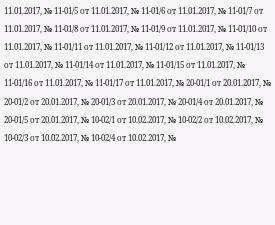11.01.2017, № 11-01/5 от 11.01.2017, № 11-01/6 от 11.01.2017, № 11-01/7 от 11.01.2017, № 11-01/8 от 11.01.2017, № 11-01/9 от 11.01.2017, № 11-01/10 от 11.01.2017, № 11-01/11 от 11.01.2017, № 11-01/12 от 11.01.2017, № 11-01/13 от 11.01.2017, № 11-01/14 от 11.01.2017, № 11-01/15 от 11.01.2017, № 11-01/16 от 11.01.2017, № 11-01/17 от 11.01.2017, № 20-01/1 от 20.01.2017, № 20-01/2 от 20.01.2017, № 20-01/3 от 20.01.2017, № 20-01/4 от 20.01.2017, № 20-01/5 от 20.01.2017, № 10-02/1 от 10.02.2017, № 10-02/2 от 10.02.2017, № 10-02/3 от 10.02.2017, № 10-02/4 от 10.02.2017, №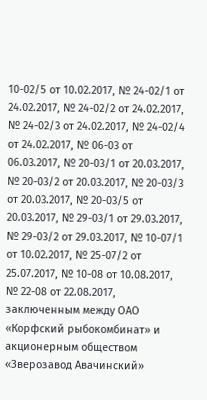10-02/5 от 10.02.2017, № 24-02/1 от 24.02.2017, № 24-02/2 от 24.02.2017, № 24-02/3 от 24.02.2017, № 24-02/4 от 24.02.2017, № 06-03 от 06.03.2017, № 20-03/1 от 20.03.2017, № 20-03/2 от 20.03.2017, № 20-03/3 от 20.03.2017, № 20-03/5 от 20.03.2017, № 29-03/1 от 29.03.2017, № 29-03/2 от 29.03.2017, № 10-07/1 от 10.02.2017, № 25-07/2 от 25.07.2017, № 10-08 от 10.08.2017, № 22-08 от 22.08.2017, заключенным между ОАО «Корфский рыбокомбинат» и акционерным обществом «Зверозавод Авачинский»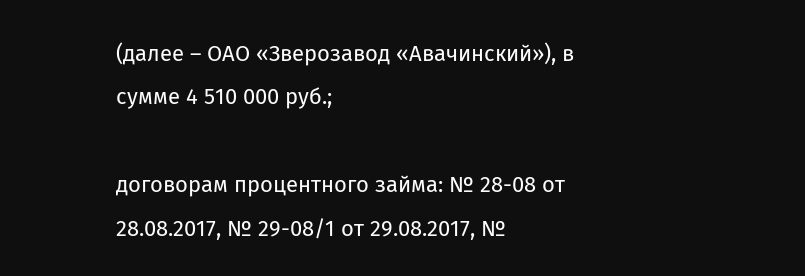(далее – ОАО «Зверозавод «Авачинский»), в сумме 4 510 000 руб.;

договорам процентного займа: № 28-08 от 28.08.2017, № 29-08/1 от 29.08.2017, №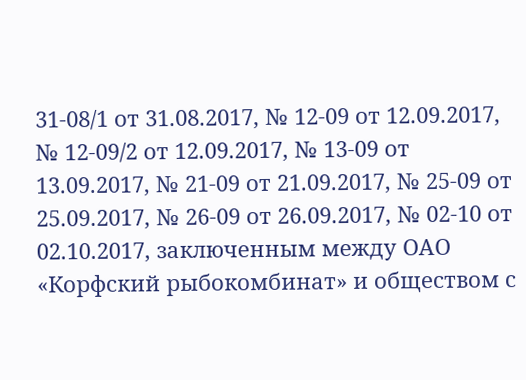31-08/1 от 31.08.2017, № 12-09 от 12.09.2017, № 12-09/2 от 12.09.2017, № 13-09 от 13.09.2017, № 21-09 от 21.09.2017, № 25-09 от 25.09.2017, № 26-09 от 26.09.2017, № 02-10 от 02.10.2017, заключенным между ОАО «Корфский рыбокомбинат» и обществом с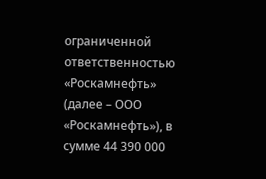ограниченной ответственностью «Роскамнефть» (далее – ООО «Роскамнефть»), в сумме 44 390 000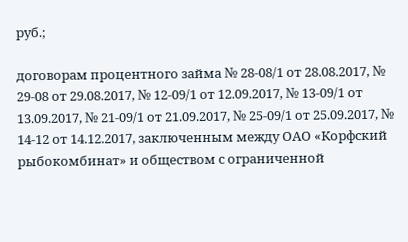руб.;

договорам процентного займа № 28-08/1 от 28.08.2017, № 29-08 от 29.08.2017, № 12-09/1 от 12.09.2017, № 13-09/1 от 13.09.2017, № 21-09/1 от 21.09.2017, № 25-09/1 от 25.09.2017, № 14-12 от 14.12.2017, заключенным между ОАО «Корфский рыбокомбинат» и обществом с ограниченной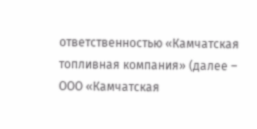ответственностью «Камчатская топливная компания» (далее – ООО «Камчатская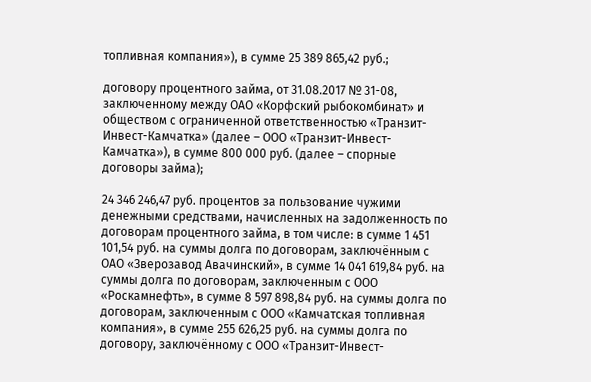топливная компания»), в сумме 25 389 865,42 руб.;

договору процентного займа, от 31.08.2017 № 31-08, заключенному между ОАО «Корфский рыбокомбинат» и обществом с ограниченной ответственностью «Транзит-Инвест-Камчатка» (далее – ООО «Транзит-Инвест-Камчатка»), в сумме 800 000 руб. (далее – спорные договоры займа);

24 346 246,47 руб. процентов за пользование чужими денежными средствами, начисленных на задолженность по договорам процентного займа, в том числе: в сумме 1 451 101,54 руб. на суммы долга по договорам, заключённым с ОАО «Зверозавод Авачинский», в сумме 14 041 619,84 руб. на суммы долга по договорам, заключенным с ООО «Роскамнефть», в сумме 8 597 898,84 руб. на суммы долга по договорам, заключенным с ООО «Камчатская топливная компания», в сумме 255 626,25 руб. на суммы долга по договору, заключённому с ООО «Транзит-Инвест-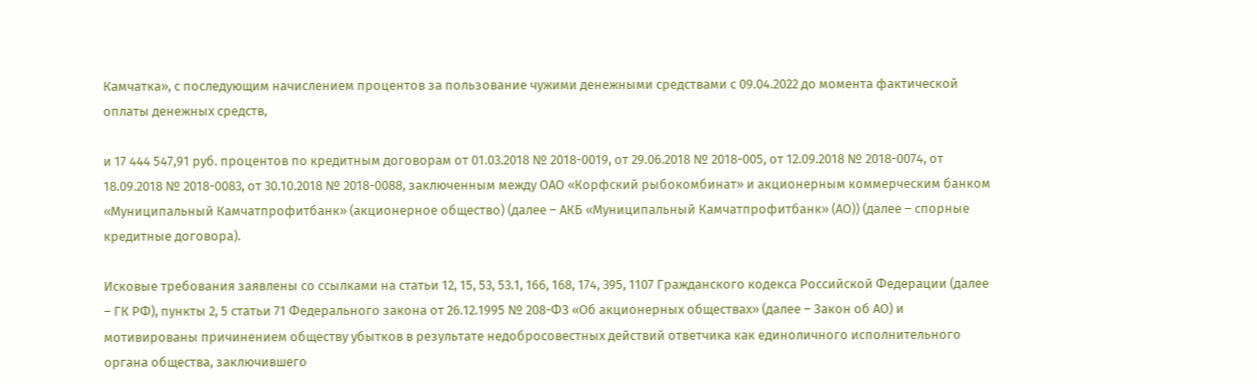Камчатка», с последующим начислением процентов за пользование чужими денежными средствами с 09.04.2022 до момента фактической оплаты денежных средств,

и 17 444 547,91 руб. процентов по кредитным договорам от 01.03.2018 № 2018-0019, от 29.06.2018 № 2018-005, от 12.09.2018 № 2018-0074, от 18.09.2018 № 2018-0083, от 30.10.2018 № 2018-0088, заключенным между ОАО «Корфский рыбокомбинат» и акционерным коммерческим банком «Муниципальный Камчатпрофитбанк» (акционерное общество) (далее – АКБ «Муниципальный Камчатпрофитбанк» (АО)) (далее – спорные кредитные договора).

Исковые требования заявлены со ссылками на статьи 12, 15, 53, 53.1, 166, 168, 174, 395, 1107 Гражданского кодекса Российской Федерации (далее – ГК РФ), пункты 2, 5 статьи 71 Федерального закона от 26.12.1995 № 208-ФЗ «Об акционерных обществах» (далее – Закон об АО) и мотивированы причинением обществу убытков в результате недобросовестных действий ответчика как единоличного исполнительного органа общества, заключившего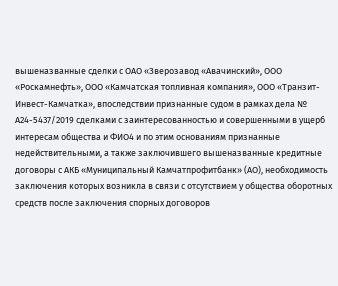вышеназванные сделки с ОАО «Зверозавод «Авачинский», ООО «Роскамнефть», ООО «Камчатская топливная компания», ООО «Транзит-Инвест-Камчатка», впоследствии признанные судом в рамках дела № А24-5437/2019 сделками с заинтересованностью и совершенными в ущерб интересам общества и ФИО4 и по этим основаниям признанные недействительными, а также заключившего вышеназванные кредитные договоры с АКБ «Муниципальный Камчатпрофитбанк» (АО), необходимость заключения которых возникла в связи с отсутствием у общества оборотных средств после заключения спорных договоров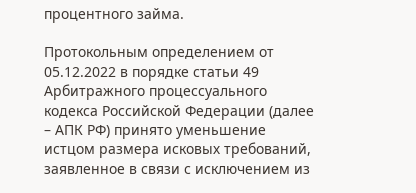процентного займа.

Протокольным определением от 05.12.2022 в порядке статьи 49 Арбитражного процессуального кодекса Российской Федерации (далее – АПК РФ) принято уменьшение истцом размера исковых требований, заявленное в связи с исключением из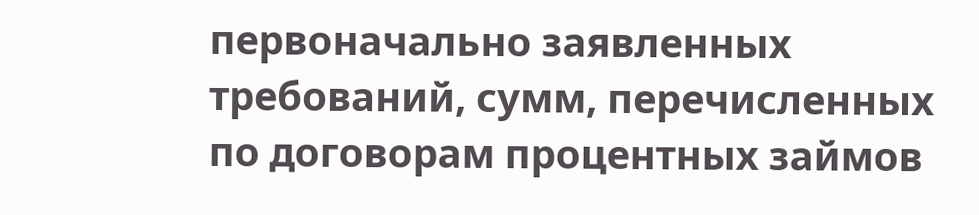первоначально заявленных требований, сумм, перечисленных по договорам процентных займов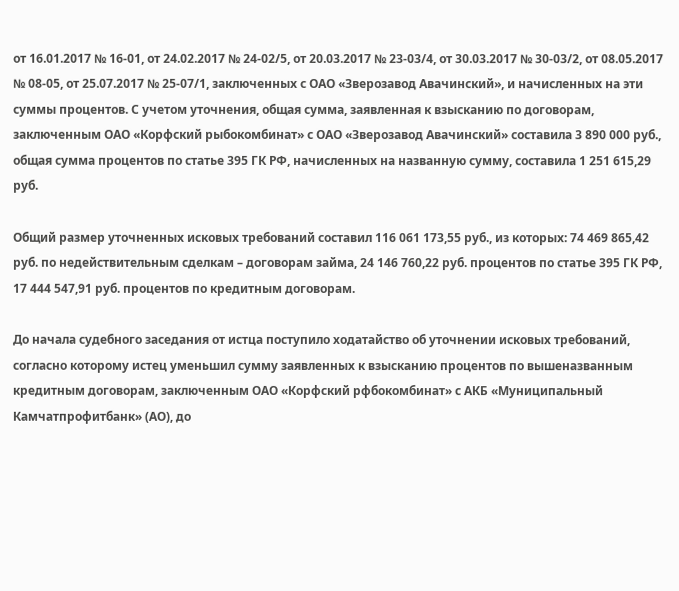от 16.01.2017 № 16-01, от 24.02.2017 № 24-02/5, от 20.03.2017 № 23-03/4, от 30.03.2017 № 30-03/2, от 08.05.2017 № 08-05, от 25.07.2017 № 25-07/1, заключенных с ОАО «Зверозавод Авачинский», и начисленных на эти суммы процентов. С учетом уточнения, общая сумма, заявленная к взысканию по договорам, заключенным ОАО «Корфский рыбокомбинат» с ОАО «Зверозавод Авачинский» составила 3 890 000 руб., общая сумма процентов по статье 395 ГК РФ, начисленных на названную сумму, составила 1 251 615,29 руб.

Общий размер уточненных исковых требований составил 116 061 173,55 руб., из которых: 74 469 865,42 руб. по недействительным сделкам – договорам займа, 24 146 760,22 руб. процентов по статье 395 ГК РФ, 17 444 547,91 руб. процентов по кредитным договорам.

До начала судебного заседания от истца поступило ходатайство об уточнении исковых требований, согласно которому истец уменьшил сумму заявленных к взысканию процентов по вышеназванным кредитным договорам, заключенным ОАО «Корфский рфбокомбинат» с АКБ «Муниципальный Камчатпрофитбанк» (АО), до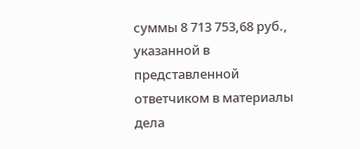суммы 8 713 753,68 руб., указанной в представленной ответчиком в материалы дела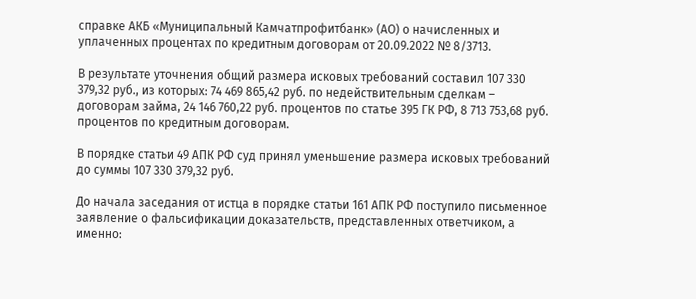справке АКБ «Муниципальный Камчатпрофитбанк» (АО) о начисленных и уплаченных процентах по кредитным договорам от 20.09.2022 № 8/3713.

В результате уточнения общий размера исковых требований составил 107 330 379,32 руб., из которых: 74 469 865,42 руб. по недействительным сделкам – договорам займа, 24 146 760,22 руб. процентов по статье 395 ГК РФ, 8 713 753,68 руб. процентов по кредитным договорам.

В порядке статьи 49 АПК РФ суд принял уменьшение размера исковых требований до суммы 107 330 379,32 руб.

До начала заседания от истца в порядке статьи 161 АПК РФ поступило письменное заявление о фальсификации доказательств, представленных ответчиком, а именно: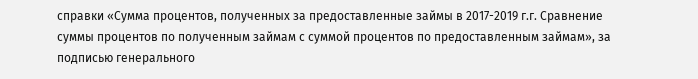справки «Сумма процентов, полученных за предоставленные займы в 2017-2019 г.г. Сравнение суммы процентов по полученным займам с суммой процентов по предоставленным займам», за подписью генерального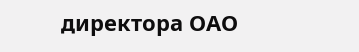директора ОАО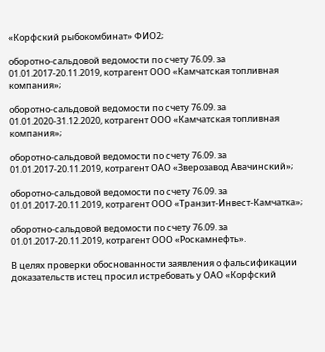«Корфский рыбокомбинат» ФИО2;

оборотно-сальдовой ведомости по счету 76.09. за 01.01.2017-20.11.2019, котрагент ООО «Камчатская топливная компания»;

оборотно-сальдовой ведомости по счету 76.09. за 01.01.2020-31.12.2020, котрагент ООО «Камчатская топливная компания»;

оборотно-сальдовой ведомости по счету 76.09. за 01.01.2017-20.11.2019, котрагент ОАО «Зверозавод Авачинский»;

оборотно-сальдовой ведомости по счету 76.09. за 01.01.2017-20.11.2019, котрагент ООО «Транзит-Инвест-Камчатка»;

оборотно-сальдовой ведомости по счету 76.09. за 01.01.2017-20.11.2019, котрагент ООО «Роскамнефть».

В целях проверки обоснованности заявления о фальсификации доказательств истец просил истребовать у ОАО «Корфский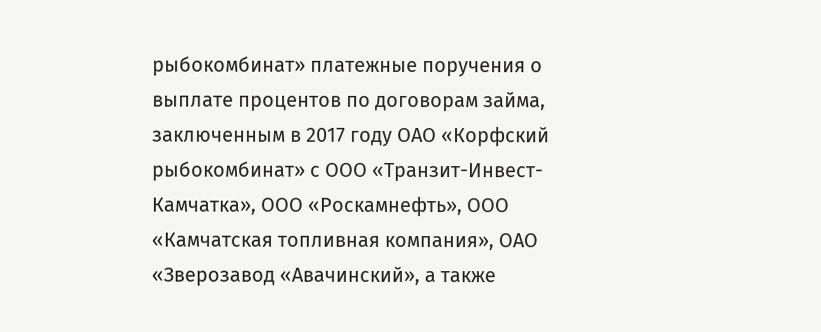рыбокомбинат» платежные поручения о выплате процентов по договорам займа, заключенным в 2017 году ОАО «Корфский рыбокомбинат» с ООО «Транзит-Инвест-Камчатка», ООО «Роскамнефть», ООО «Камчатская топливная компания», ОАО «Зверозавод «Авачинский», а также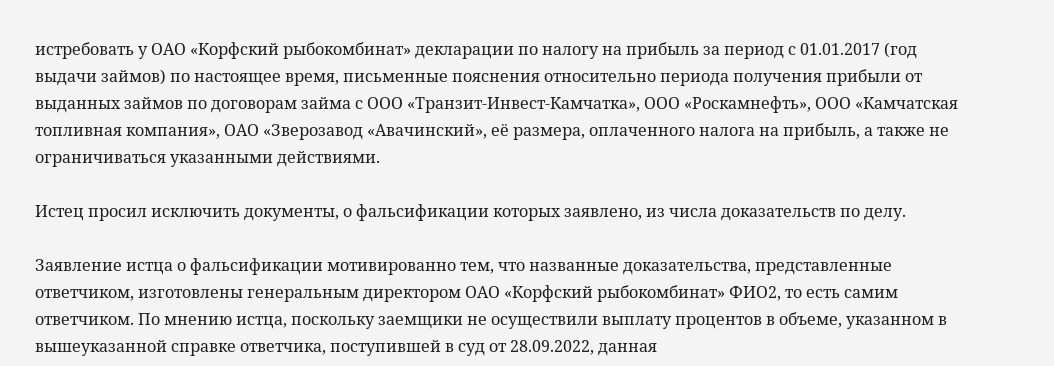истребовать у ОАО «Корфский рыбокомбинат» декларации по налогу на прибыль за период с 01.01.2017 (год выдачи займов) по настоящее время, письменные пояснения относительно периода получения прибыли от выданных займов по договорам займа с ООО «Транзит-Инвест-Камчатка», ООО «Роскамнефть», ООО «Камчатская топливная компания», ОАО «Зверозавод «Авачинский», её размера, оплаченного налога на прибыль, а также не ограничиваться указанными действиями.

Истец просил исключить документы, о фальсификации которых заявлено, из числа доказательств по делу.

Заявление истца о фальсификации мотивированно тем, что названные доказательства, представленные ответчиком, изготовлены генеральным директором ОАО «Корфский рыбокомбинат» ФИО2, то есть самим ответчиком. По мнению истца, поскольку заемщики не осуществили выплату процентов в объеме, указанном в вышеуказанной справке ответчика, поступившей в суд от 28.09.2022, данная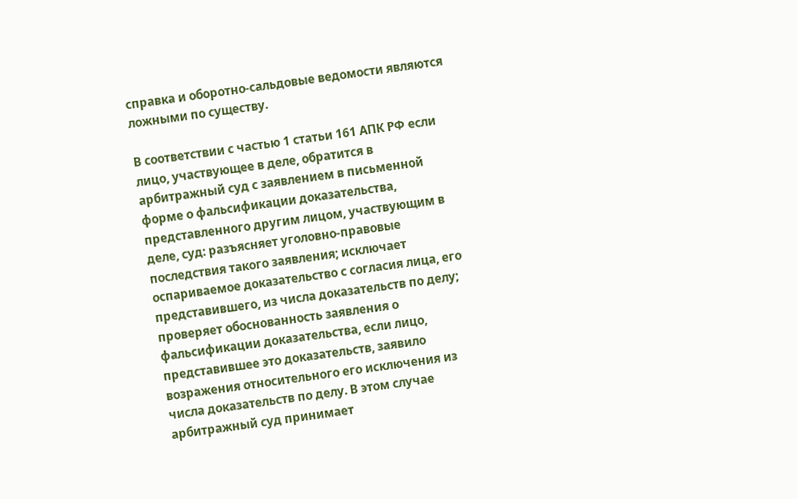справка и оборотно-сальдовые ведомости являются ложными по существу.

В соответствии с частью 1 статьи 161 АПК РФ если лицо, участвующее в деле, обратится в арбитражный суд с заявлением в письменной форме о фальсификации доказательства, представленного другим лицом, участвующим в деле, суд: разъясняет уголовно-правовые последствия такого заявления; исключает оспариваемое доказательство с согласия лица, его представившего, из числа доказательств по делу; проверяет обоснованность заявления о фальсификации доказательства, если лицо, представившее это доказательств, заявило возражения относительного его исключения из числа доказательств по делу. В этом случае арбитражный суд принимает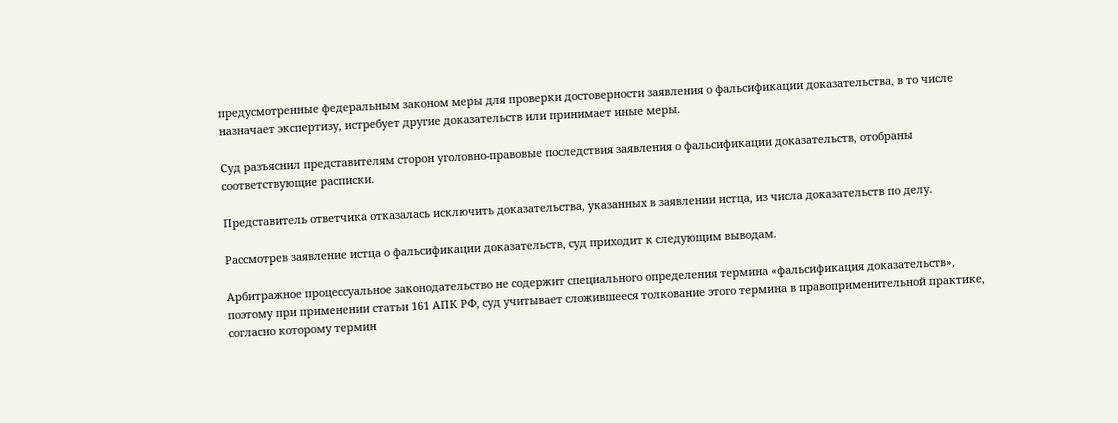предусмотренные федеральным законом меры для проверки достоверности заявления о фальсификации доказательства, в то числе назначает экспертизу, истребует другие доказательств или принимает иные меры.

Суд разъяснил представителям сторон уголовно-правовые последствия заявления о фальсификации доказательств, отобраны соответствующие расписки.

Представитель ответчика отказалась исключить доказательства, указанных в заявлении истца, из числа доказательств по делу.

Рассмотрев заявление истца о фальсификации доказательств, суд приходит к следующим выводам.

Арбитражное процессуальное законодательство не содержит специального определения термина «фальсификация доказательств», поэтому при применении статьи 161 АПК РФ, суд учитывает сложившееся толкование этого термина в правоприменительной практике, согласно которому термин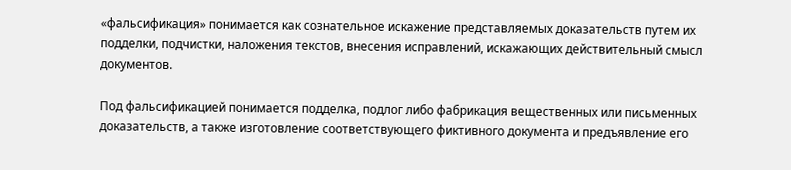«фальсификация» понимается как сознательное искажение представляемых доказательств путем их подделки, подчистки, наложения текстов, внесения исправлений, искажающих действительный смысл документов.

Под фальсификацией понимается подделка, подлог либо фабрикация вещественных или письменных доказательств, а также изготовление соответствующего фиктивного документа и предъявление его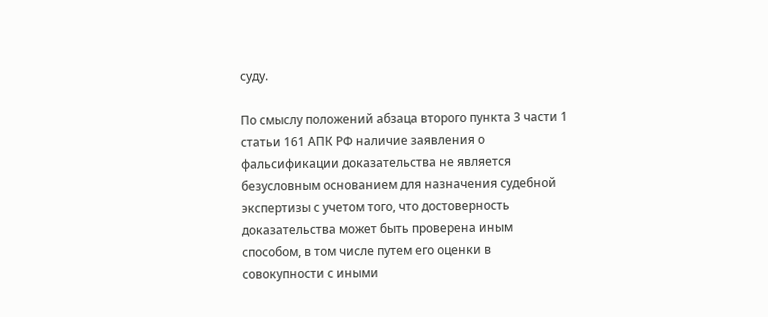суду.

По смыслу положений абзаца второго пункта 3 части 1 статьи 161 АПК РФ наличие заявления о фальсификации доказательства не является безусловным основанием для назначения судебной экспертизы с учетом того, что достоверность доказательства может быть проверена иным способом, в том числе путем его оценки в совокупности с иными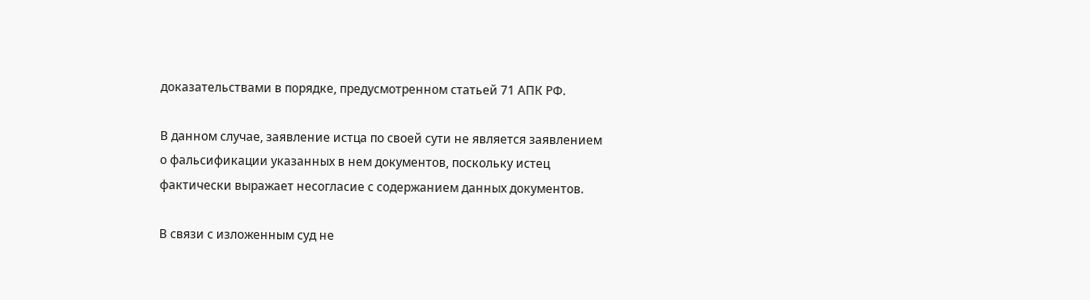доказательствами в порядке, предусмотренном статьей 71 АПК РФ.

В данном случае, заявление истца по своей сути не является заявлением о фальсификации указанных в нем документов, поскольку истец фактически выражает несогласие с содержанием данных документов.

В связи с изложенным суд не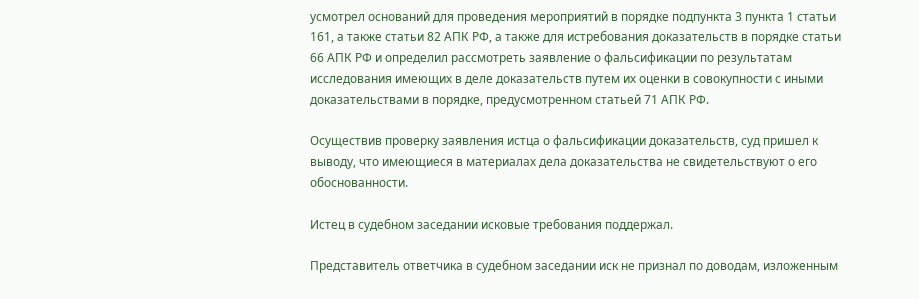усмотрел оснований для проведения мероприятий в порядке подпункта 3 пункта 1 статьи 161, а также статьи 82 АПК РФ, а также для истребования доказательств в порядке статьи 66 АПК РФ и определил рассмотреть заявление о фальсификации по результатам исследования имеющих в деле доказательств путем их оценки в совокупности с иными доказательствами в порядке, предусмотренном статьей 71 АПК РФ.

Осуществив проверку заявления истца о фальсификации доказательств, суд пришел к выводу, что имеющиеся в материалах дела доказательства не свидетельствуют о его обоснованности.

Истец в судебном заседании исковые требования поддержал.

Представитель ответчика в судебном заседании иск не признал по доводам, изложенным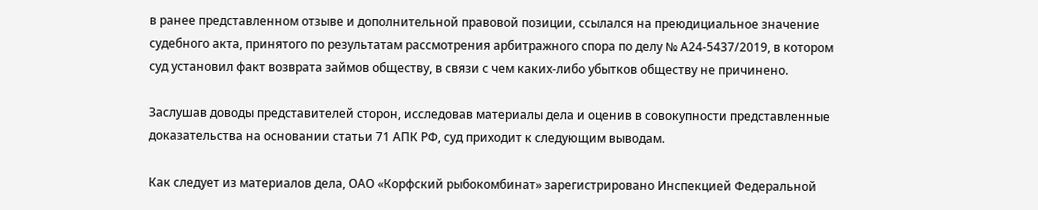в ранее представленном отзыве и дополнительной правовой позиции, ссылался на преюдициальное значение судебного акта, принятого по результатам рассмотрения арбитражного спора по делу № А24-5437/2019, в котором суд установил факт возврата займов обществу, в связи с чем каких-либо убытков обществу не причинено.

Заслушав доводы представителей сторон, исследовав материалы дела и оценив в совокупности представленные доказательства на основании статьи 71 АПК РФ, суд приходит к следующим выводам.

Как следует из материалов дела, ОАО «Корфский рыбокомбинат» зарегистрировано Инспекцией Федеральной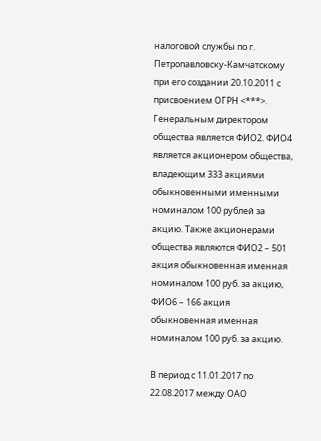налоговой службы по г. Петропавловску-Камчатскому при его создании 20.10.2011 с присвоением ОГРН <***>. Генеральным директором общества является ФИО2. ФИО4 является акционером общества, владеющим 333 акциями обыкновенными именными номиналом 100 рублей за акцию. Также акционерами общества являются ФИО2 – 501 акция обыкновенная именная номиналом 100 руб. за акцию, ФИО6 – 166 акция обыкновенная именная номиналом 100 руб. за акцию.

В период с 11.01.2017 по 22.08.2017 между ОАО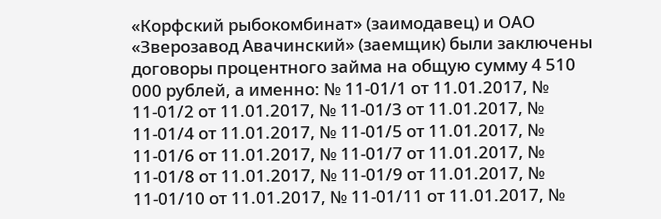«Корфский рыбокомбинат» (заимодавец) и ОАО «Зверозавод Авачинский» (заемщик) были заключены договоры процентного займа на общую сумму 4 510 000 рублей, а именно: № 11-01/1 от 11.01.2017, № 11-01/2 от 11.01.2017, № 11-01/3 от 11.01.2017, № 11-01/4 от 11.01.2017, № 11-01/5 от 11.01.2017, № 11-01/6 от 11.01.2017, № 11-01/7 от 11.01.2017, № 11-01/8 от 11.01.2017, № 11-01/9 от 11.01.2017, № 11-01/10 от 11.01.2017, № 11-01/11 от 11.01.2017, №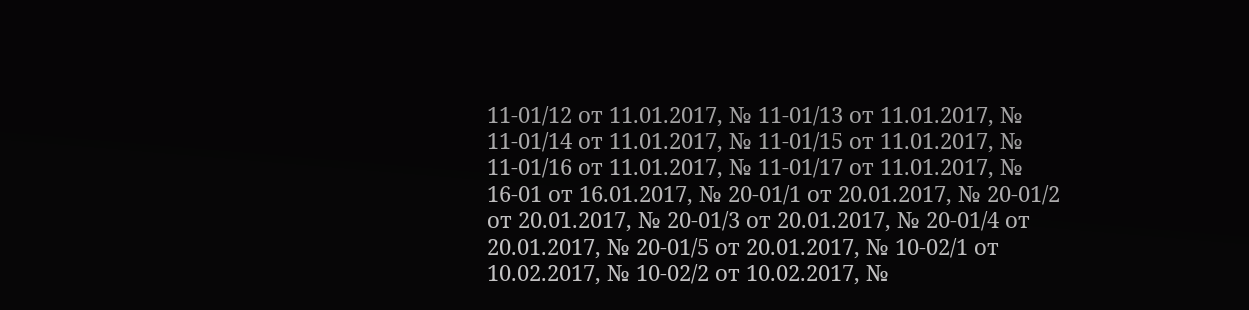11-01/12 от 11.01.2017, № 11-01/13 от 11.01.2017, № 11-01/14 от 11.01.2017, № 11-01/15 от 11.01.2017, № 11-01/16 от 11.01.2017, № 11-01/17 от 11.01.2017, № 16-01 от 16.01.2017, № 20-01/1 от 20.01.2017, № 20-01/2 от 20.01.2017, № 20-01/3 от 20.01.2017, № 20-01/4 от 20.01.2017, № 20-01/5 от 20.01.2017, № 10-02/1 от 10.02.2017, № 10-02/2 от 10.02.2017, №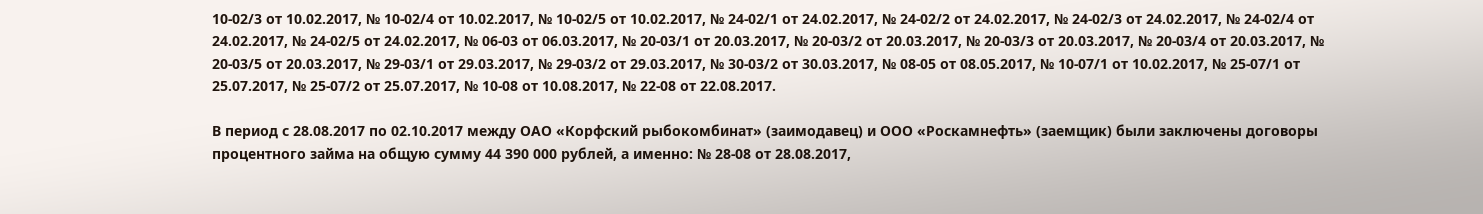10-02/3 от 10.02.2017, № 10-02/4 от 10.02.2017, № 10-02/5 от 10.02.2017, № 24-02/1 от 24.02.2017, № 24-02/2 от 24.02.2017, № 24-02/3 от 24.02.2017, № 24-02/4 от 24.02.2017, № 24-02/5 от 24.02.2017, № 06-03 от 06.03.2017, № 20-03/1 от 20.03.2017, № 20-03/2 от 20.03.2017, № 20-03/3 от 20.03.2017, № 20-03/4 от 20.03.2017, № 20-03/5 от 20.03.2017, № 29-03/1 от 29.03.2017, № 29-03/2 от 29.03.2017, № 30-03/2 от 30.03.2017, № 08-05 от 08.05.2017, № 10-07/1 от 10.02.2017, № 25-07/1 от 25.07.2017, № 25-07/2 от 25.07.2017, № 10-08 от 10.08.2017, № 22-08 от 22.08.2017.

В период с 28.08.2017 по 02.10.2017 между ОАО «Корфский рыбокомбинат» (заимодавец) и ООО «Роскамнефть» (заемщик) были заключены договоры процентного займа на общую сумму 44 390 000 рублей, а именно: № 28-08 от 28.08.2017,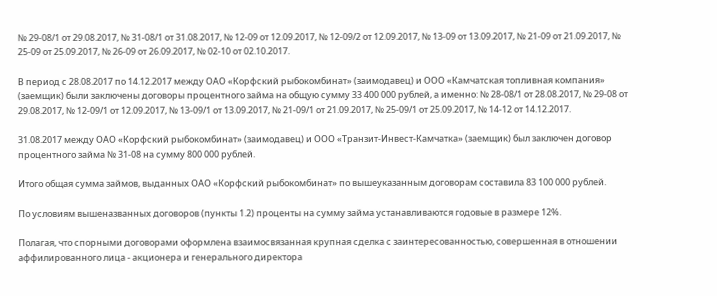№ 29-08/1 от 29.08.2017, № 31-08/1 от 31.08.2017, № 12-09 от 12.09.2017, № 12-09/2 от 12.09.2017, № 13-09 от 13.09.2017, № 21-09 от 21.09.2017, № 25-09 от 25.09.2017, № 26-09 от 26.09.2017, № 02-10 от 02.10.2017.

В период с 28.08.2017 по 14.12.2017 между ОАО «Корфский рыбокомбинат» (заимодавец) и ООО «Камчатская топливная компания» (заемщик) были заключены договоры процентного займа на общую сумму 33 400 000 рублей, а именно: № 28-08/1 от 28.08.2017, № 29-08 от 29.08.2017, № 12-09/1 от 12.09.2017, № 13-09/1 от 13.09.2017, № 21-09/1 от 21.09.2017, № 25-09/1 от 25.09.2017, № 14-12 от 14.12.2017.

31.08.2017 между ОАО «Корфский рыбокомбинат» (заимодавец) и ООО «Транзит-Инвест-Камчатка» (заемщик) был заключен договор процентного займа № 31-08 на сумму 800 000 рублей.

Итого общая сумма займов, выданных ОАО «Корфский рыбокомбинат» по вышеуказанным договорам составила 83 100 000 рублей.

По условиям вышеназванных договоров (пункты 1.2) проценты на сумму займа устанавливаются годовые в размере 12%.

Полагая, что спорными договорами оформлена взаимосвязанная крупная сделка с заинтересованностью, совершенная в отношении аффилированного лица - акционера и генерального директора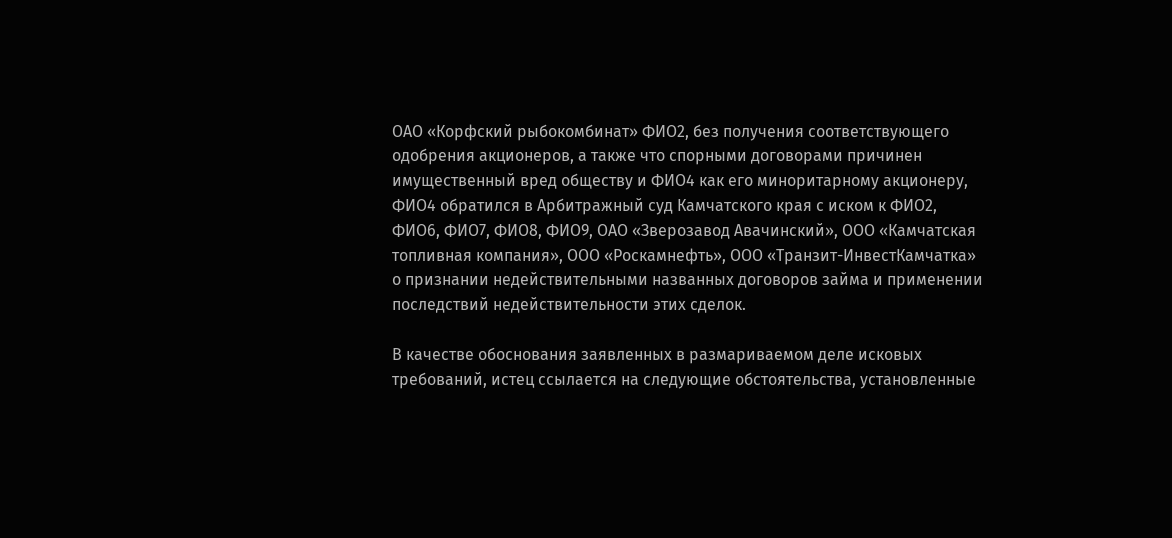ОАО «Корфский рыбокомбинат» ФИО2, без получения соответствующего одобрения акционеров, а также что спорными договорами причинен имущественный вред обществу и ФИО4 как его миноритарному акционеру, ФИО4 обратился в Арбитражный суд Камчатского края с иском к ФИО2, ФИО6, ФИО7, ФИО8, ФИО9, ОАО «Зверозавод Авачинский», ООО «Камчатская топливная компания», ООО «Роскамнефть», ООО «Транзит-ИнвестКамчатка» о признании недействительными названных договоров займа и применении последствий недействительности этих сделок.

В качестве обоснования заявленных в размариваемом деле исковых требований, истец ссылается на следующие обстоятельства, установленные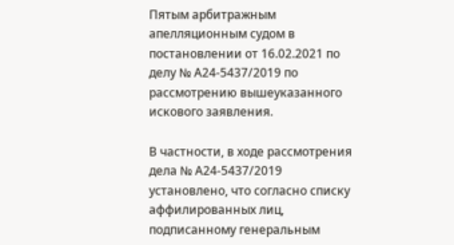Пятым арбитражным апелляционным судом в постановлении от 16.02.2021 по делу № А24-5437/2019 по рассмотрению вышеуказанного искового заявления.

В частности, в ходе рассмотрения дела № А24-5437/2019 установлено, что согласно списку аффилированных лиц, подписанному генеральным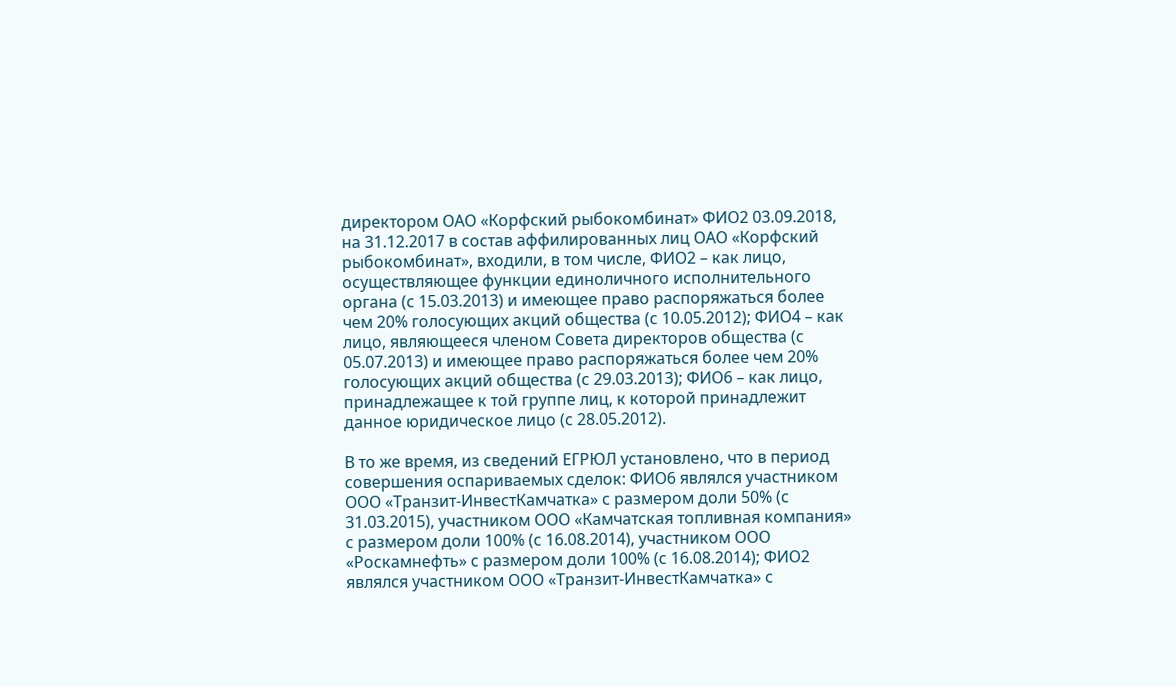директором ОАО «Корфский рыбокомбинат» ФИО2 03.09.2018, на 31.12.2017 в состав аффилированных лиц ОАО «Корфский рыбокомбинат», входили, в том числе, ФИО2 – как лицо, осуществляющее функции единоличного исполнительного органа (с 15.03.2013) и имеющее право распоряжаться более чем 20% голосующих акций общества (с 10.05.2012); ФИО4 – как лицо, являющееся членом Совета директоров общества (с 05.07.2013) и имеющее право распоряжаться более чем 20% голосующих акций общества (с 29.03.2013); ФИО6 – как лицо, принадлежащее к той группе лиц, к которой принадлежит данное юридическое лицо (с 28.05.2012).

В то же время, из сведений ЕГРЮЛ установлено, что в период совершения оспариваемых сделок: ФИО6 являлся участником ООО «Транзит-ИнвестКамчатка» с размером доли 50% (с 31.03.2015), участником ООО «Камчатская топливная компания» с размером доли 100% (с 16.08.2014), участником ООО «Роскамнефть» с размером доли 100% (с 16.08.2014); ФИО2 являлся участником ООО «Транзит-ИнвестКамчатка» с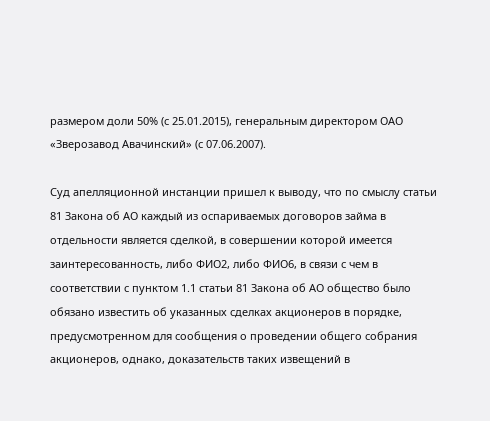размером доли 50% (с 25.01.2015), генеральным директором ОАО «Зверозавод Авачинский» (с 07.06.2007).

Суд апелляционной инстанции пришел к выводу, что по смыслу статьи 81 Закона об АО каждый из оспариваемых договоров займа в отдельности является сделкой, в совершении которой имеется заинтересованность, либо ФИО2, либо ФИО6, в связи с чем в соответствии с пунктом 1.1 статьи 81 Закона об АО общество было обязано известить об указанных сделках акционеров в порядке, предусмотренном для сообщения о проведении общего собрания акционеров, однако, доказательств таких извещений в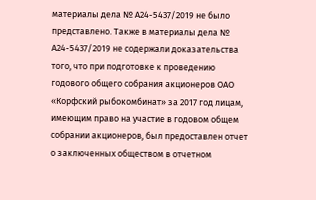материалы дела № А24-5437/2019 не было представлено. Также в материалы дела № А24-5437/2019 не содержали доказательства того, что при подготовке к проведению годового общего собрания акционеров ОАО «Корфский рыбокомбинат» за 2017 год лицам, имеющим право на участие в годовом общем собрании акционеров, был предоставлен отчет о заключенных обществом в отчетном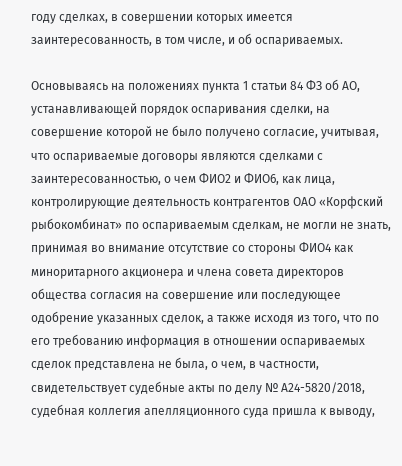году сделках, в совершении которых имеется заинтересованность, в том числе, и об оспариваемых.

Основываясь на положениях пункта 1 статьи 84 ФЗ об АО, устанавливающей порядок оспаривания сделки, на совершение которой не было получено согласие, учитывая, что оспариваемые договоры являются сделками с заинтересованностью, о чем ФИО2 и ФИО6, как лица, контролирующие деятельность контрагентов ОАО «Корфский рыбокомбинат» по оспариваемым сделкам, не могли не знать, принимая во внимание отсутствие со стороны ФИО4 как миноритарного акционера и члена совета директоров общества согласия на совершение или последующее одобрение указанных сделок, а также исходя из того, что по его требованию информация в отношении оспариваемых сделок представлена не была, о чем, в частности, свидетельствует судебные акты по делу № А24-5820/2018, судебная коллегия апелляционного суда пришла к выводу,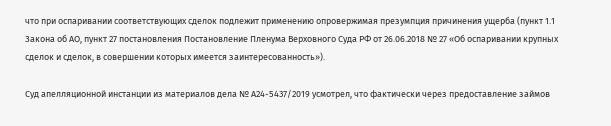что при оспаривании соответствующих сделок подлежит применению опровержимая презумпция причинения ущерба (пункт 1.1 Закона об АО, пункт 27 постановления Постановление Пленума Верховного Суда РФ от 26.06.2018 № 27 «Об оспаривании крупных сделок и сделок, в совершении которых имеется заинтересованность»).

Суд апелляционной инстанции из материалов дела № А24-5437/2019 усмотрел, что фактически через предоставление займов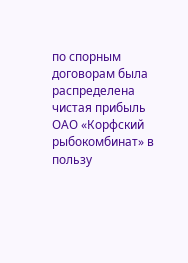по спорным договорам была распределена чистая прибыль ОАО «Корфский рыбокомбинат» в пользу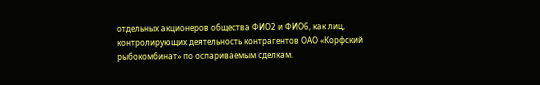отдельных акционеров общества ФИО2 и ФИО6, как лиц, контролирующих деятельность контрагентов ОАО «Корфский рыбокомбинат» по оспариваемым сделкам.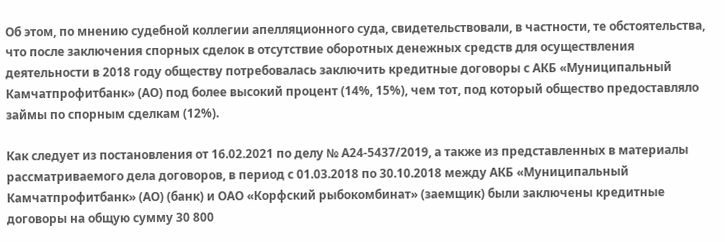Об этом, по мнению судебной коллегии апелляционного суда, свидетельствовали, в частности, те обстоятельства, что после заключения спорных сделок в отсутствие оборотных денежных средств для осуществления деятельности в 2018 году обществу потребовалась заключить кредитные договоры с АКБ «Муниципальный Камчатпрофитбанк» (АО) под более высокий процент (14%, 15%), чем тот, под который общество предоставляло займы по спорным сделкам (12%).

Как следует из постановления от 16.02.2021 по делу № А24-5437/2019, а также из представленных в материалы рассматриваемого дела договоров, в период с 01.03.2018 по 30.10.2018 между АКБ «Муниципальный Камчатпрофитбанк» (АО) (банк) и ОАО «Корфский рыбокомбинат» (заемщик) были заключены кредитные договоры на общую сумму 30 800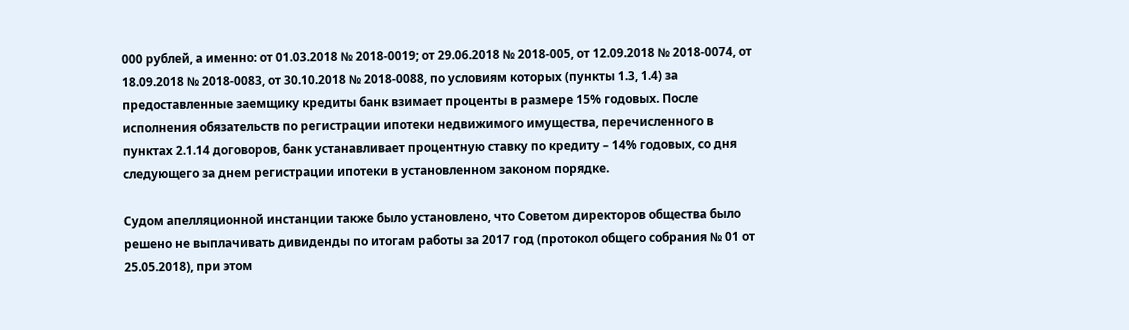000 рублей, а именно: от 01.03.2018 № 2018-0019; от 29.06.2018 № 2018-005, от 12.09.2018 № 2018-0074, от 18.09.2018 № 2018-0083, от 30.10.2018 № 2018-0088, по условиям которых (пункты 1.3, 1.4) за предоставленные заемщику кредиты банк взимает проценты в размере 15% годовых. После исполнения обязательств по регистрации ипотеки недвижимого имущества, перечисленного в пунктах 2.1.14 договоров, банк устанавливает процентную ставку по кредиту – 14% годовых, со дня следующего за днем регистрации ипотеки в установленном законом порядке.

Судом апелляционной инстанции также было установлено, что Советом директоров общества было решено не выплачивать дивиденды по итогам работы за 2017 год (протокол общего собрания № 01 от 25.05.2018), при этом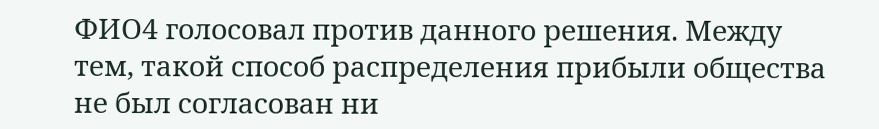ФИО4 голосовал против данного решения. Между тем, такой способ распределения прибыли общества не был согласован ни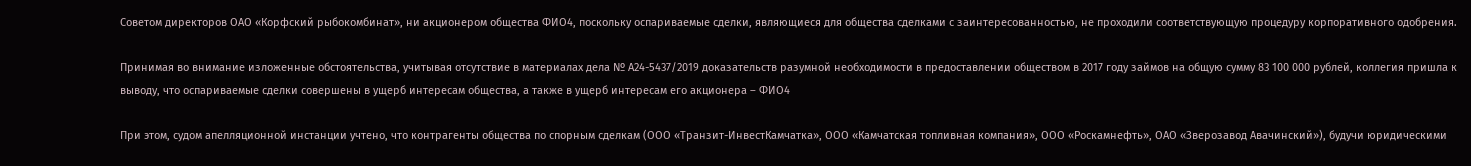Советом директоров ОАО «Корфский рыбокомбинат», ни акционером общества ФИО4, поскольку оспариваемые сделки, являющиеся для общества сделками с заинтересованностью, не проходили соответствующую процедуру корпоративного одобрения.

Принимая во внимание изложенные обстоятельства, учитывая отсутствие в материалах дела № А24-5437/2019 доказательств разумной необходимости в предоставлении обществом в 2017 году займов на общую сумму 83 100 000 рублей, коллегия пришла к выводу, что оспариваемые сделки совершены в ущерб интересам общества, а также в ущерб интересам его акционера – ФИО4

При этом, судом апелляционной инстанции учтено, что контрагенты общества по спорным сделкам (ООО «Транзит-ИнвестКамчатка», ООО «Камчатская топливная компания», ООО «Роскамнефть», ОАО «Зверозавод Авачинский»), будучи юридическими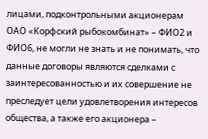лицами, подконтрольными акционерам ОАО «Корфский рыбокомбинат» – ФИО2 и ФИО6, не могли не знать и не понимать, что данные договоры являются сделками с заинтересованностью и их совершение не преследует цели удовлетворения интересов общества, а также его акционера –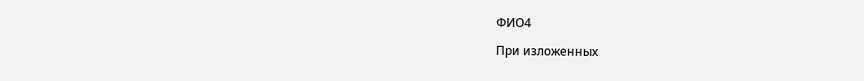ФИО4

При изложенных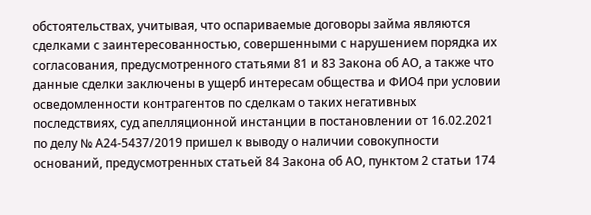обстоятельствах, учитывая, что оспариваемые договоры займа являются сделками с заинтересованностью, совершенными с нарушением порядка их согласования, предусмотренного статьями 81 и 83 Закона об АО, а также что данные сделки заключены в ущерб интересам общества и ФИО4 при условии осведомленности контрагентов по сделкам о таких негативных последствиях, суд апелляционной инстанции в постановлении от 16.02.2021 по делу № А24-5437/2019 пришел к выводу о наличии совокупности оснований, предусмотренных статьей 84 Закона об АО, пунктом 2 статьи 174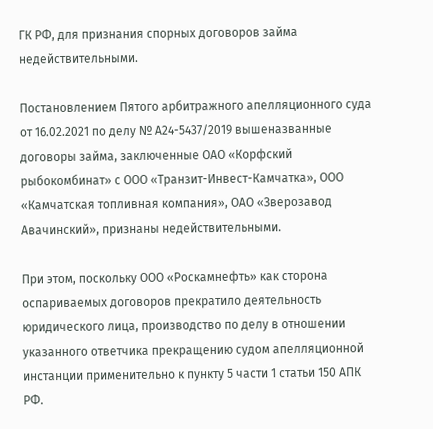ГК РФ, для признания спорных договоров займа недействительными.

Постановлением Пятого арбитражного апелляционного суда от 16.02.2021 по делу № А24-5437/2019 вышеназванные договоры займа, заключенные ОАО «Корфский рыбокомбинат» с ООО «Транзит-Инвест-Камчатка», ООО «Камчатская топливная компания», ОАО «Зверозавод Авачинский», признаны недействительными.

При этом, поскольку ООО «Роскамнефть» как сторона оспариваемых договоров прекратило деятельность юридического лица, производство по делу в отношении указанного ответчика прекращению судом апелляционной инстанции применительно к пункту 5 части 1 статьи 150 АПК РФ.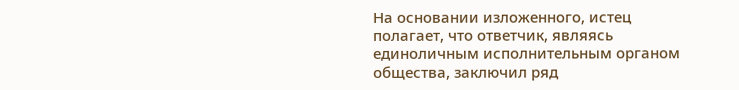На основании изложенного, истец полагает, что ответчик, являясь единоличным исполнительным органом общества, заключил ряд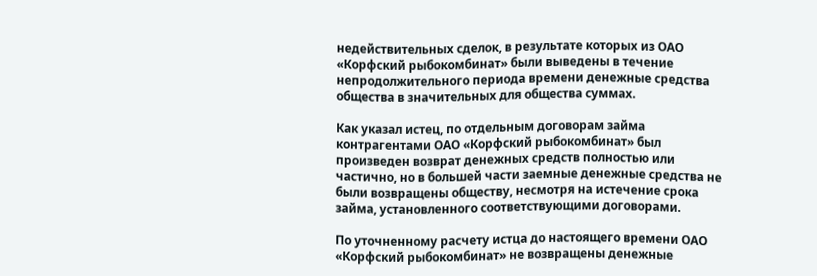недействительных сделок, в результате которых из ОАО «Корфский рыбокомбинат» были выведены в течение непродолжительного периода времени денежные средства общества в значительных для общества суммах.

Как указал истец, по отдельным договорам займа контрагентами ОАО «Корфский рыбокомбинат» был произведен возврат денежных средств полностью или частично, но в большей части заемные денежные средства не были возвращены обществу, несмотря на истечение срока займа, установленного соответствующими договорами.

По уточненному расчету истца до настоящего времени ОАО «Корфский рыбокомбинат» не возвращены денежные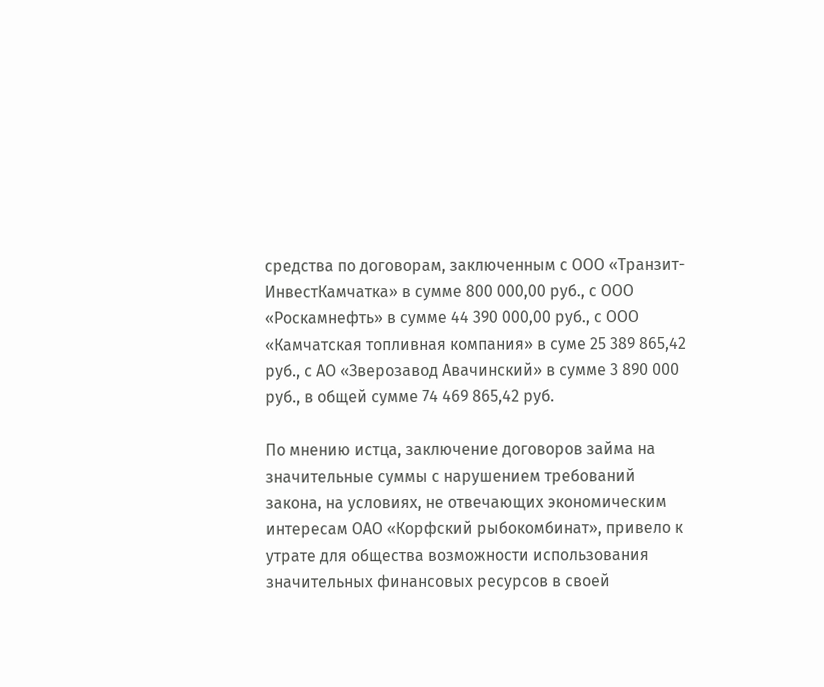средства по договорам, заключенным с ООО «Транзит-ИнвестКамчатка» в сумме 800 000,00 руб., с ООО «Роскамнефть» в сумме 44 390 000,00 руб., с ООО «Камчатская топливная компания» в суме 25 389 865,42 руб., с АО «Зверозавод Авачинский» в сумме 3 890 000 руб., в общей сумме 74 469 865,42 руб.

По мнению истца, заключение договоров займа на значительные суммы с нарушением требований закона, на условиях, не отвечающих экономическим интересам ОАО «Корфский рыбокомбинат», привело к утрате для общества возможности использования значительных финансовых ресурсов в своей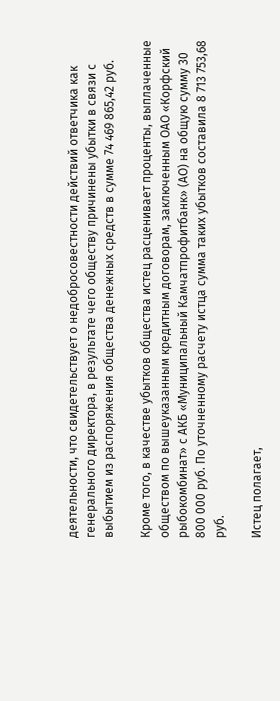деятельности, что свидетельствует о недобросовестности действий ответчика как генерального директора, в результате чего обществу причинены убытки в связи с выбытием из распоряжения общества денежных средств в сумме 74 469 865,42 руб.

Кроме того, в качестве убытков общества истец расценивает проценты, выплаченные обществом по вышеуказанным кредитным договорам, заключенным ОАО «Корфский рыбокомбинат» с АКБ «Муниципальный Камчатпрофитбанк» (АО) на общую сумму 30 800 000 руб. По уточненному расчету истца сумма таких убытков составила 8 713 753,68 руб.

Истец полагает,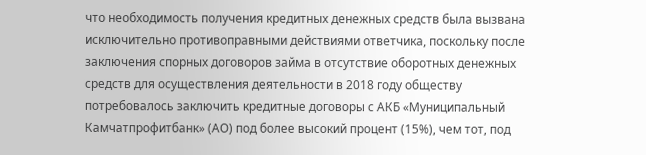что необходимость получения кредитных денежных средств была вызвана исключительно противоправными действиями ответчика, поскольку после заключения спорных договоров займа в отсутствие оборотных денежных средств для осуществления деятельности в 2018 году обществу потребовалось заключить кредитные договоры с АКБ «Муниципальный Камчатпрофитбанк» (АО) под более высокий процент (15%), чем тот, под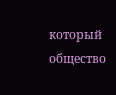который общество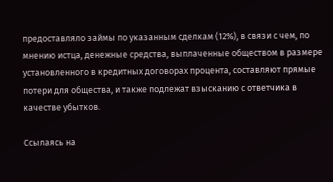предоставляло займы по указанным сделкам (12%), в связи с чем, по мнению истца, денежные средства, выплаченные обществом в размере установленного в кредитных договорах процента, составляют прямые потери для общества, и также подлежат взысканию с ответчика в качестве убытков.

Ссылаясь на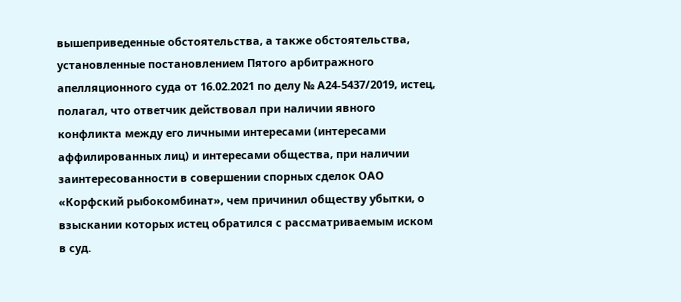вышеприведенные обстоятельства, а также обстоятельства, установленные постановлением Пятого арбитражного апелляционного суда от 16.02.2021 по делу № А24-5437/2019, истец, полагал, что ответчик действовал при наличии явного конфликта между его личными интересами (интересами аффилированных лиц) и интересами общества, при наличии заинтересованности в совершении спорных сделок ОАО «Корфский рыбокомбинат», чем причинил обществу убытки, о взыскании которых истец обратился с рассматриваемым иском в суд.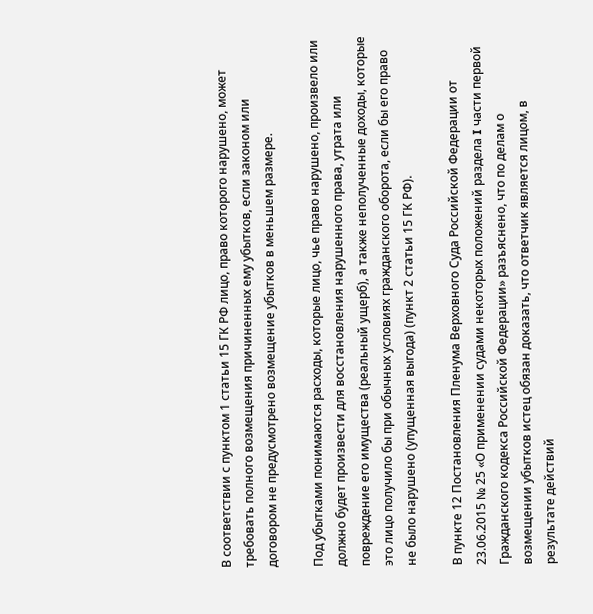В соответствии с пунктом 1 статьи 15 ГК РФ лицо, право которого нарушено, может требовать полного возмещения причиненных ему убытков, если законом или договором не предусмотрено возмещение убытков в меньшем размере.

Под убытками понимаются расходы, которые лицо, чье право нарушено, произвело или должно будет произвести для восстановления нарушенного права, утрата или повреждение его имущества (реальный ущерб), а также неполученные доходы, которые это лицо получило бы при обычных условиях гражданского оборота, если бы его право не было нарушено (упущенная выгода) (пункт 2 статьи 15 ГК РФ).

В пункте 12 Постановления Пленума Верховного Суда Российской Федерации от 23.06.2015 № 25 «О применении судами некоторых положений раздела I части первой Гражданского кодекса Российской Федерации» разъяснено, что по делам о возмещении убытков истец обязан доказать, что ответчик является лицом, в результате действий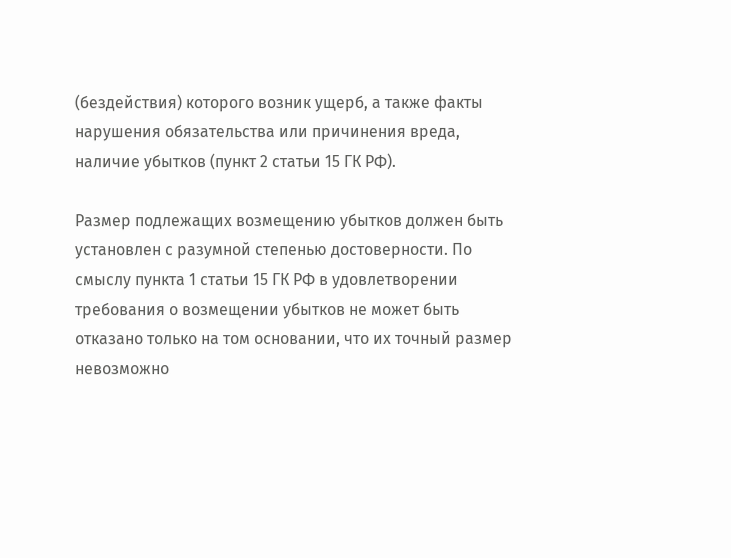(бездействия) которого возник ущерб, а также факты нарушения обязательства или причинения вреда, наличие убытков (пункт 2 статьи 15 ГК РФ).

Размер подлежащих возмещению убытков должен быть установлен с разумной степенью достоверности. По смыслу пункта 1 статьи 15 ГК РФ в удовлетворении требования о возмещении убытков не может быть отказано только на том основании, что их точный размер невозможно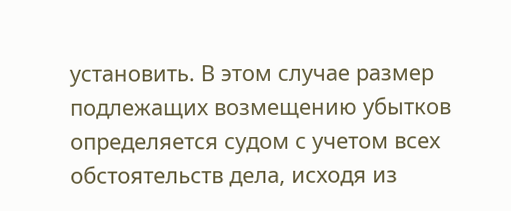установить. В этом случае размер подлежащих возмещению убытков определяется судом с учетом всех обстоятельств дела, исходя из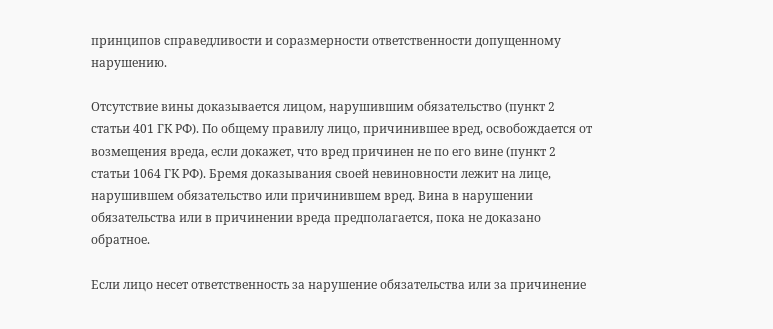принципов справедливости и соразмерности ответственности допущенному нарушению.

Отсутствие вины доказывается лицом, нарушившим обязательство (пункт 2 статьи 401 ГК РФ). По общему правилу лицо, причинившее вред, освобождается от возмещения вреда, если докажет, что вред причинен не по его вине (пункт 2 статьи 1064 ГК РФ). Бремя доказывания своей невиновности лежит на лице, нарушившем обязательство или причинившем вред. Вина в нарушении обязательства или в причинении вреда предполагается, пока не доказано обратное.

Если лицо несет ответственность за нарушение обязательства или за причинение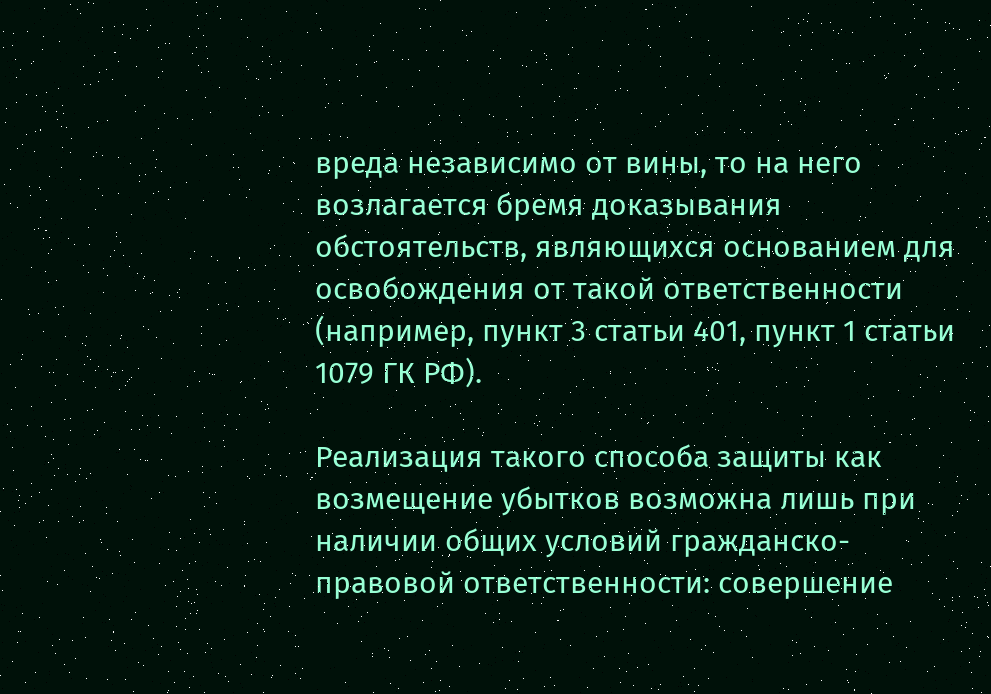вреда независимо от вины, то на него возлагается бремя доказывания обстоятельств, являющихся основанием для освобождения от такой ответственности (например, пункт 3 статьи 401, пункт 1 статьи 1079 ГК РФ).

Реализация такого способа защиты как возмещение убытков возможна лишь при наличии общих условий гражданско-правовой ответственности: совершение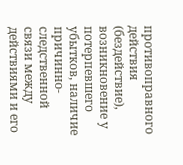противоправного действия (бездействие), возникновение у потерпевшего убытков, наличие причинно-следственной связи между действиями и его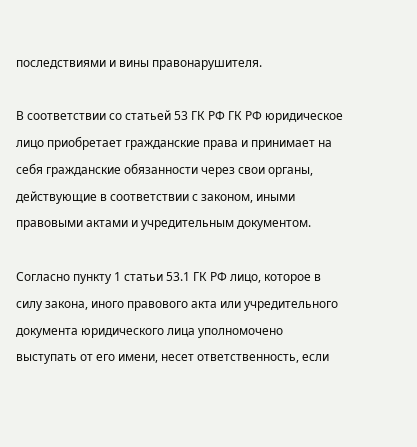последствиями и вины правонарушителя.

В соответствии со статьей 53 ГК РФ ГК РФ юридическое лицо приобретает гражданские права и принимает на себя гражданские обязанности через свои органы, действующие в соответствии с законом, иными правовыми актами и учредительным документом.

Согласно пункту 1 статьи 53.1 ГК РФ лицо, которое в силу закона, иного правового акта или учредительного документа юридического лица уполномочено выступать от его имени, несет ответственность, если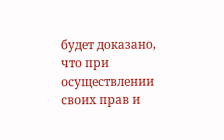будет доказано, что при осуществлении своих прав и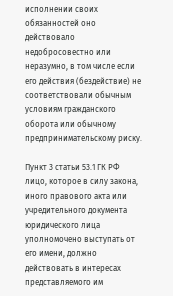исполнении своих обязанностей оно действовало недобросовестно или неразумно, в том числе если его действия (бездействие) не соответствовали обычным условиям гражданского оборота или обычному предпринимательскому риску.

Пункт 3 статьи 53.1 ГК РФ лицо, которое в силу закона, иного правового акта или учредительного документа юридического лица уполномочено выступать от его имени, должно действовать в интересах представляемого им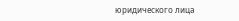юридического лица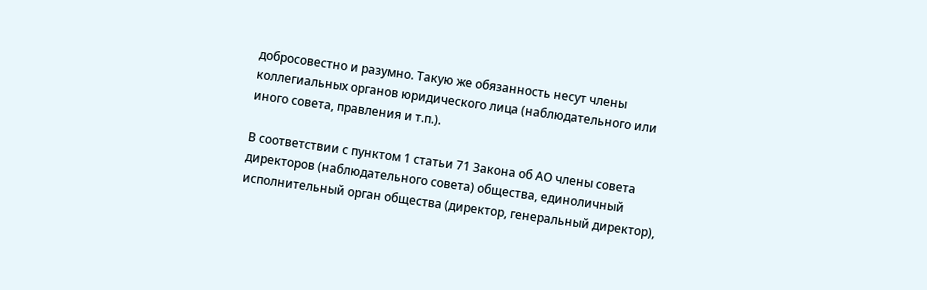добросовестно и разумно. Такую же обязанность несут члены коллегиальных органов юридического лица (наблюдательного или иного совета, правления и т.п.).

В соответствии с пунктом 1 статьи 71 Закона об АО члены совета директоров (наблюдательного совета) общества, единоличный исполнительный орган общества (директор, генеральный директор),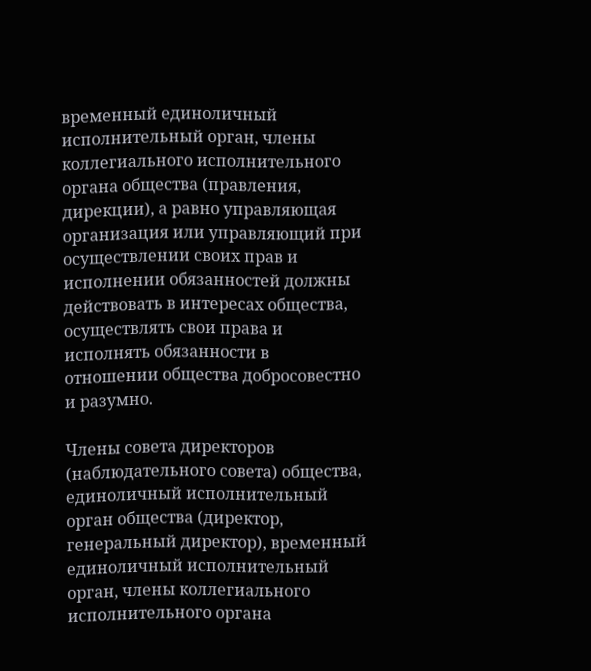временный единоличный исполнительный орган, члены коллегиального исполнительного органа общества (правления, дирекции), а равно управляющая организация или управляющий при осуществлении своих прав и исполнении обязанностей должны действовать в интересах общества, осуществлять свои права и исполнять обязанности в отношении общества добросовестно и разумно.

Члены совета директоров (наблюдательного совета) общества, единоличный исполнительный орган общества (директор, генеральный директор), временный единоличный исполнительный орган, члены коллегиального исполнительного органа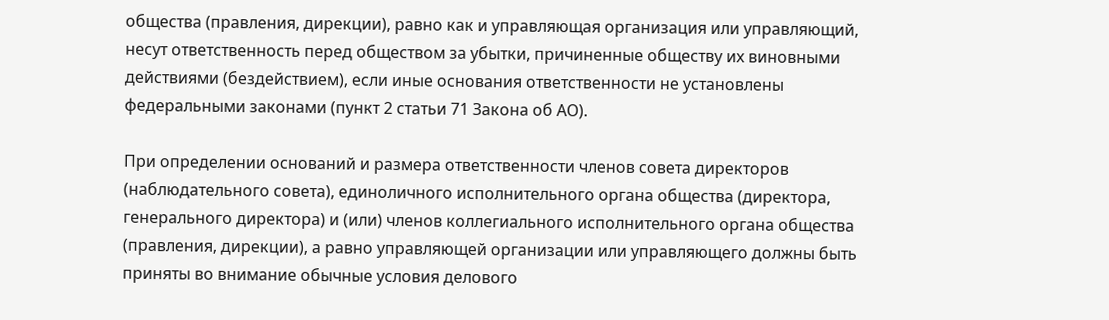общества (правления, дирекции), равно как и управляющая организация или управляющий, несут ответственность перед обществом за убытки, причиненные обществу их виновными действиями (бездействием), если иные основания ответственности не установлены федеральными законами (пункт 2 статьи 71 Закона об АО).

При определении оснований и размера ответственности членов совета директоров (наблюдательного совета), единоличного исполнительного органа общества (директора, генерального директора) и (или) членов коллегиального исполнительного органа общества (правления, дирекции), а равно управляющей организации или управляющего должны быть приняты во внимание обычные условия делового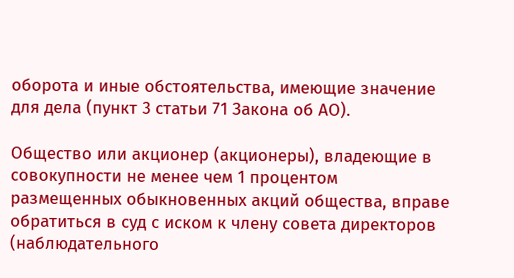оборота и иные обстоятельства, имеющие значение для дела (пункт 3 статьи 71 Закона об АО).

Общество или акционер (акционеры), владеющие в совокупности не менее чем 1 процентом размещенных обыкновенных акций общества, вправе обратиться в суд с иском к члену совета директоров (наблюдательного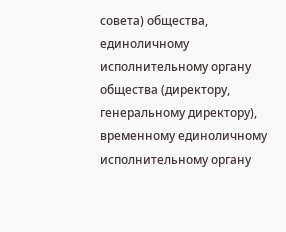совета) общества, единоличному исполнительному органу общества (директору, генеральному директору), временному единоличному исполнительному органу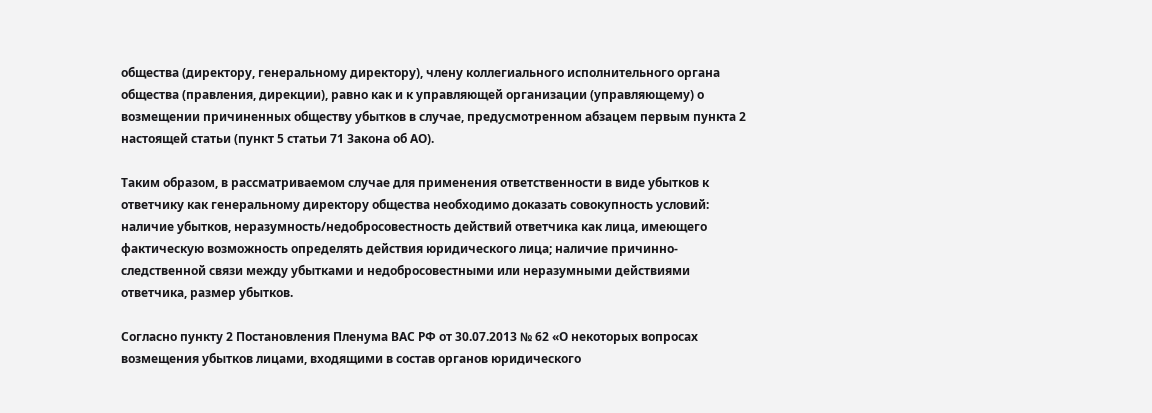общества (директору, генеральному директору), члену коллегиального исполнительного органа общества (правления, дирекции), равно как и к управляющей организации (управляющему) о возмещении причиненных обществу убытков в случае, предусмотренном абзацем первым пункта 2 настоящей статьи (пункт 5 статьи 71 Закона об АО).

Таким образом, в рассматриваемом случае для применения ответственности в виде убытков к ответчику как генеральному директору общества необходимо доказать совокупность условий: наличие убытков, неразумность/недобросовестность действий ответчика как лица, имеющего фактическую возможность определять действия юридического лица; наличие причинно-следственной связи между убытками и недобросовестными или неразумными действиями ответчика, размер убытков.

Согласно пункту 2 Постановления Пленума ВАС РФ от 30.07.2013 № 62 «О некоторых вопросах возмещения убытков лицами, входящими в состав органов юридического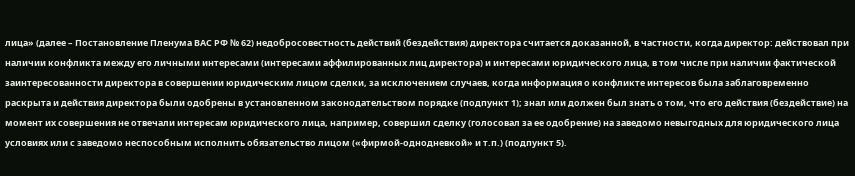лица» (далее – Постановление Пленума ВАС РФ № 62) недобросовестность действий (бездействия) директора считается доказанной, в частности, когда директор: действовал при наличии конфликта между его личными интересами (интересами аффилированных лиц директора) и интересами юридического лица, в том числе при наличии фактической заинтересованности директора в совершении юридическим лицом сделки, за исключением случаев, когда информация о конфликте интересов была заблаговременно раскрыта и действия директора были одобрены в установленном законодательством порядке (подпункт 1); знал или должен был знать о том, что его действия (бездействие) на момент их совершения не отвечали интересам юридического лица, например, совершил сделку (голосовал за ее одобрение) на заведомо невыгодных для юридического лица условиях или с заведомо неспособным исполнить обязательство лицом («фирмой-однодневкой» и т.п.) (подпункт 5).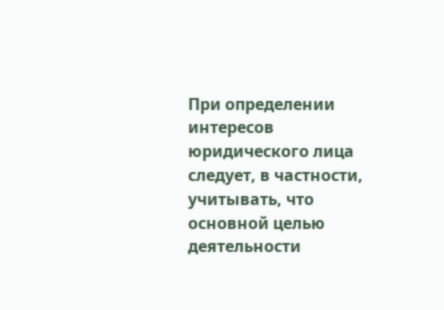При определении интересов юридического лица следует, в частности, учитывать, что основной целью деятельности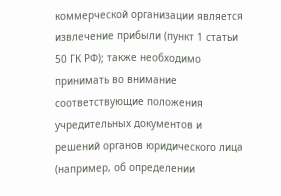коммерческой организации является извлечение прибыли (пункт 1 статьи 50 ГК РФ); также необходимо принимать во внимание соответствующие положения учредительных документов и решений органов юридического лица (например, об определении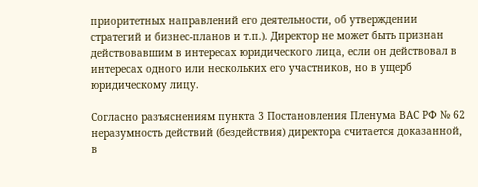приоритетных направлений его деятельности, об утверждении стратегий и бизнес-планов и т.п.). Директор не может быть признан действовавшим в интересах юридического лица, если он действовал в интересах одного или нескольких его участников, но в ущерб юридическому лицу.

Согласно разъяснениям пункта 3 Постановления Пленума ВАС РФ № 62 неразумность действий (бездействия) директора считается доказанной, в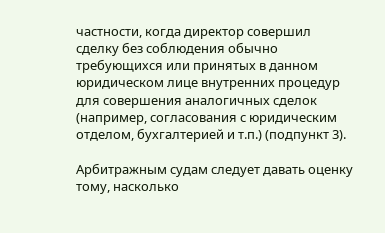частности, когда директор совершил сделку без соблюдения обычно требующихся или принятых в данном юридическом лице внутренних процедур для совершения аналогичных сделок (например, согласования с юридическим отделом, бухгалтерией и т.п.) (подпункт 3).

Арбитражным судам следует давать оценку тому, насколько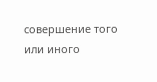совершение того или иного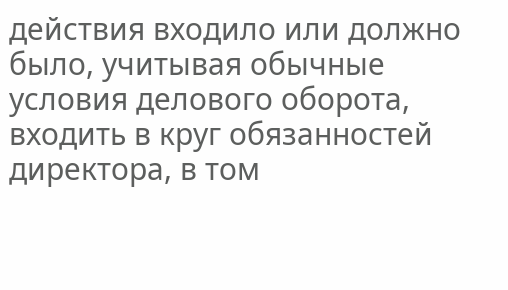действия входило или должно было, учитывая обычные условия делового оборота, входить в круг обязанностей директора, в том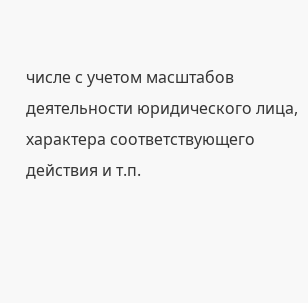числе с учетом масштабов деятельности юридического лица, характера соответствующего действия и т.п.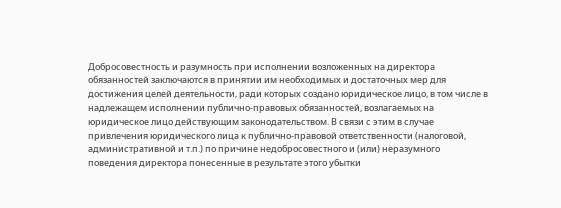Добросовестность и разумность при исполнении возложенных на директора обязанностей заключаются в принятии им необходимых и достаточных мер для достижения целей деятельности, ради которых создано юридическое лицо, в том числе в надлежащем исполнении публично-правовых обязанностей, возлагаемых на юридическое лицо действующим законодательством. В связи с этим в случае привлечения юридического лица к публично-правовой ответственности (налоговой, административной и т.п.) по причине недобросовестного и (или) неразумного поведения директора понесенные в результате этого убытки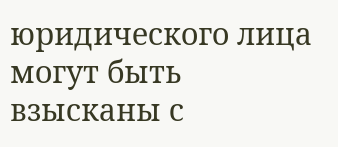юридического лица могут быть взысканы с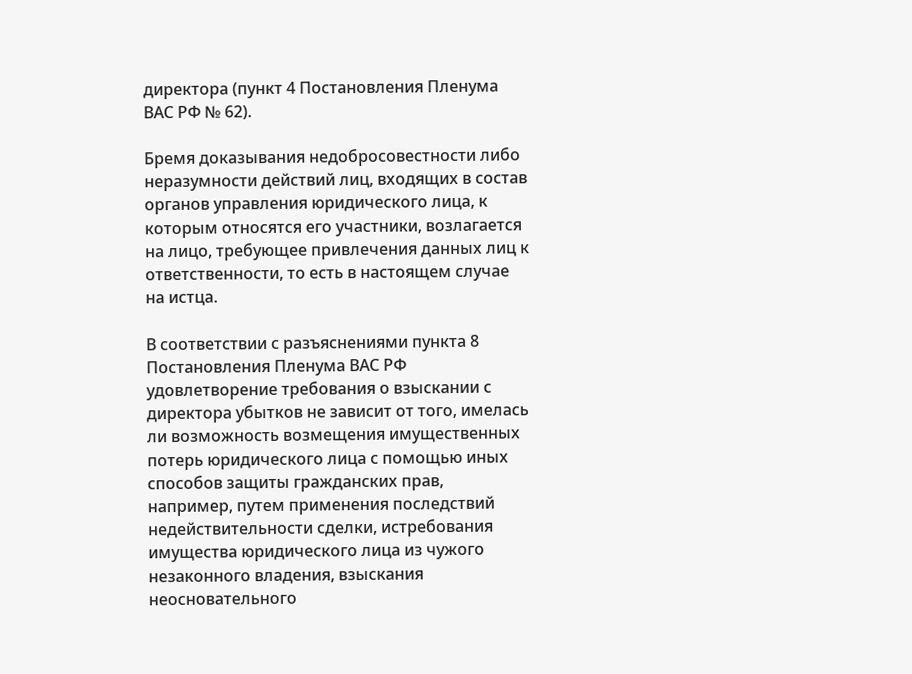директора (пункт 4 Постановления Пленума ВАС РФ № 62).

Бремя доказывания недобросовестности либо неразумности действий лиц, входящих в состав органов управления юридического лица, к которым относятся его участники, возлагается на лицо, требующее привлечения данных лиц к ответственности, то есть в настоящем случае на истца.

В соответствии с разъяснениями пункта 8 Постановления Пленума ВАС РФ удовлетворение требования о взыскании с директора убытков не зависит от того, имелась ли возможность возмещения имущественных потерь юридического лица с помощью иных способов защиты гражданских прав, например, путем применения последствий недействительности сделки, истребования имущества юридического лица из чужого незаконного владения, взыскания неосновательного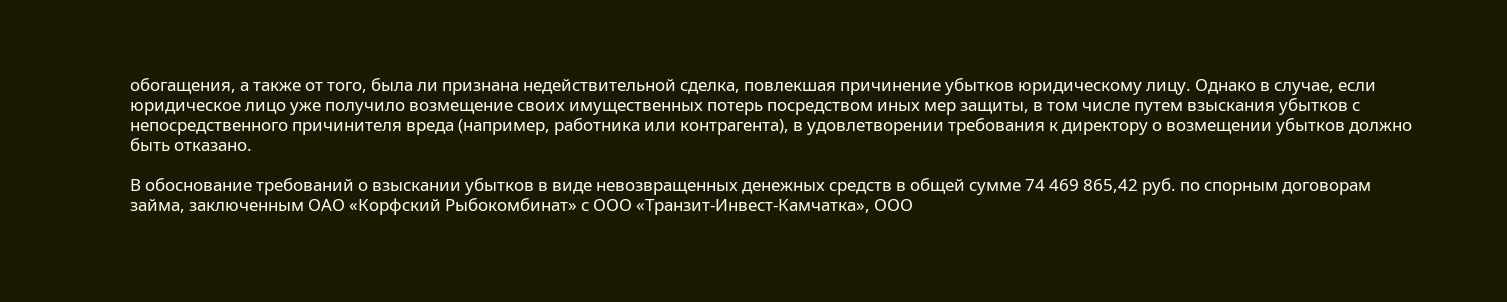обогащения, а также от того, была ли признана недействительной сделка, повлекшая причинение убытков юридическому лицу. Однако в случае, если юридическое лицо уже получило возмещение своих имущественных потерь посредством иных мер защиты, в том числе путем взыскания убытков с непосредственного причинителя вреда (например, работника или контрагента), в удовлетворении требования к директору о возмещении убытков должно быть отказано.

В обоснование требований о взыскании убытков в виде невозвращенных денежных средств в общей сумме 74 469 865,42 руб. по спорным договорам займа, заключенным ОАО «Корфский Рыбокомбинат» с ООО «Транзит-Инвест-Камчатка», ООО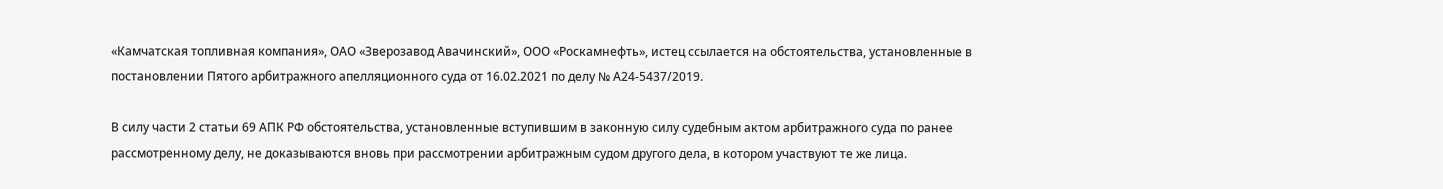«Камчатская топливная компания», ОАО «Зверозавод Авачинский», ООО «Роскамнефть», истец ссылается на обстоятельства, установленные в постановлении Пятого арбитражного апелляционного суда от 16.02.2021 по делу № А24-5437/2019.

В силу части 2 статьи 69 АПК РФ обстоятельства, установленные вступившим в законную силу судебным актом арбитражного суда по ранее рассмотренному делу, не доказываются вновь при рассмотрении арбитражным судом другого дела, в котором участвуют те же лица.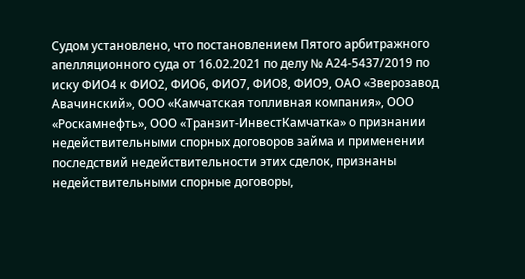Судом установлено, что постановлением Пятого арбитражного апелляционного суда от 16.02.2021 по делу № А24-5437/2019 по иску ФИО4 к ФИО2, ФИО6, ФИО7, ФИО8, ФИО9, ОАО «Зверозавод Авачинский», ООО «Камчатская топливная компания», ООО «Роскамнефть», ООО «Транзит-ИнвестКамчатка» о признании недействительными спорных договоров займа и применении последствий недействительности этих сделок, признаны недействительными спорные договоры,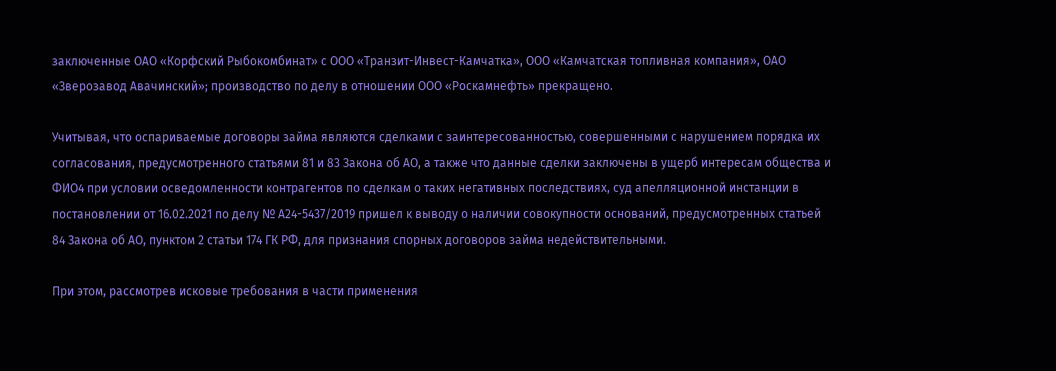заключенные ОАО «Корфский Рыбокомбинат» с ООО «Транзит-Инвест-Камчатка», ООО «Камчатская топливная компания», ОАО «Зверозавод Авачинский»; производство по делу в отношении ООО «Роскамнефть» прекращено.

Учитывая, что оспариваемые договоры займа являются сделками с заинтересованностью, совершенными с нарушением порядка их согласования, предусмотренного статьями 81 и 83 Закона об АО, а также что данные сделки заключены в ущерб интересам общества и ФИО4 при условии осведомленности контрагентов по сделкам о таких негативных последствиях, суд апелляционной инстанции в постановлении от 16.02.2021 по делу № А24-5437/2019 пришел к выводу о наличии совокупности оснований, предусмотренных статьей 84 Закона об АО, пунктом 2 статьи 174 ГК РФ, для признания спорных договоров займа недействительными.

При этом, рассмотрев исковые требования в части применения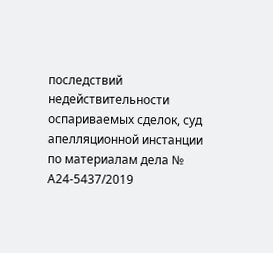последствий недействительности оспариваемых сделок, суд апелляционной инстанции по материалам дела № А24-5437/2019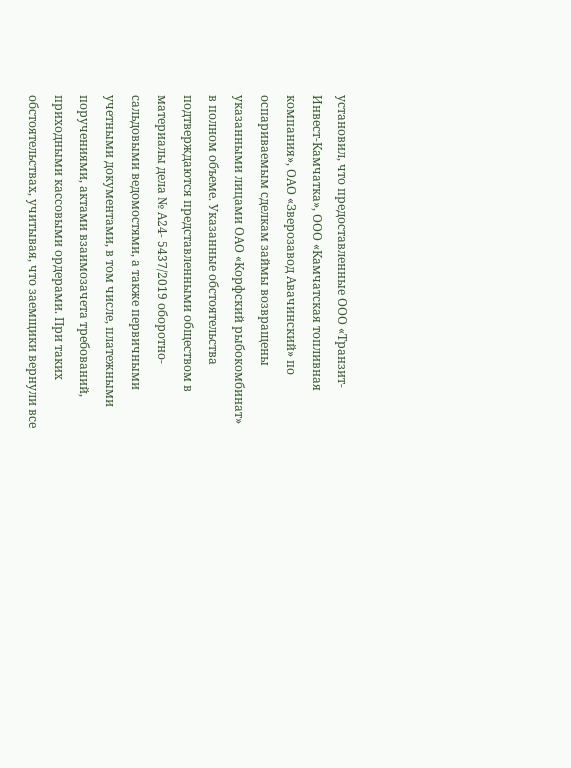установил, что предоставленные ООО «Транзит-Инвест-Камчатка», ООО «Камчатская топливная компания», ОАО «Зверозавод Авачинский» по оспариваемым сделкам займы возвращены указанными лицами ОАО «Корфский рыбокомбинат» в полном объеме. Указанные обстоятельства подтверждаются представленными обществом в материалы дела № А24- 5437/2019 оборотно-сальдовыми ведомостями, а также первичными учетными документами, в том числе, платежными поручениями, актами взаимозачета требований, приходными кассовыми ордерами. При таких обстоятельствах, учитывая, что заемщики вернули все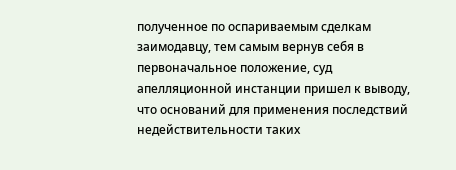полученное по оспариваемым сделкам заимодавцу, тем самым вернув себя в первоначальное положение, суд апелляционной инстанции пришел к выводу, что оснований для применения последствий недействительности таких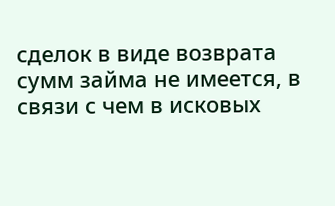сделок в виде возврата сумм займа не имеется, в связи с чем в исковых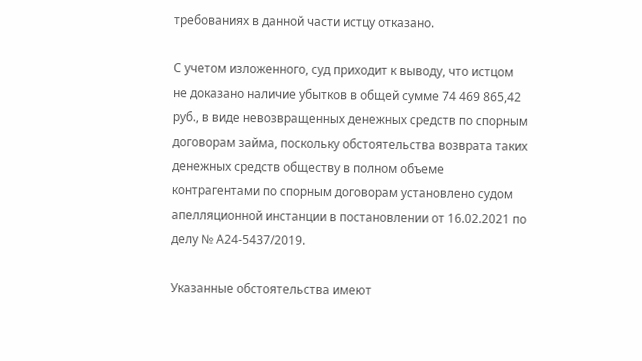требованиях в данной части истцу отказано.

С учетом изложенного, суд приходит к выводу, что истцом не доказано наличие убытков в общей сумме 74 469 865,42 руб., в виде невозвращенных денежных средств по спорным договорам займа, поскольку обстоятельства возврата таких денежных средств обществу в полном объеме контрагентами по спорным договорам установлено судом апелляционной инстанции в постановлении от 16.02.2021 по делу № А24-5437/2019.

Указанные обстоятельства имеют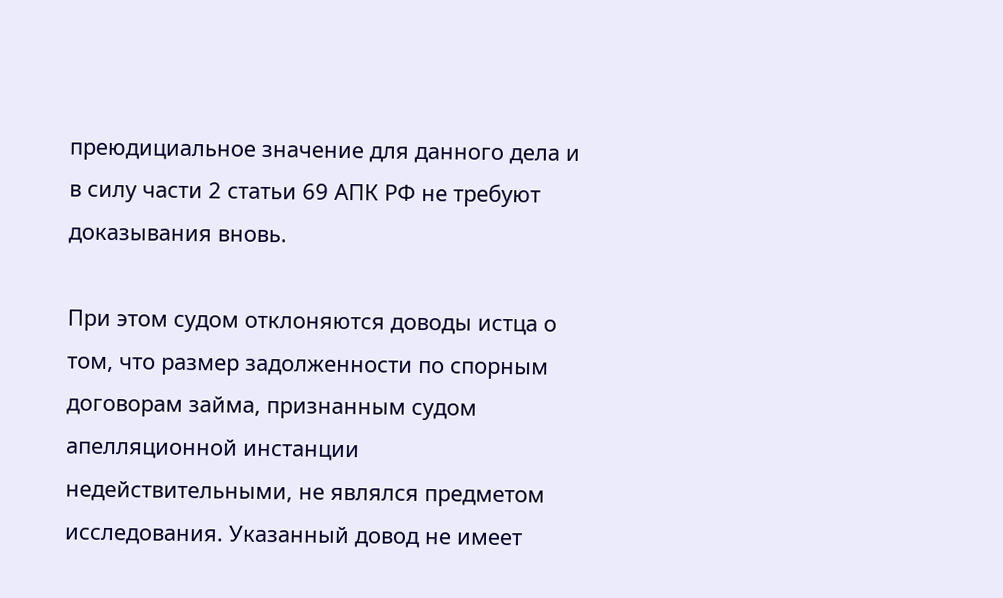преюдициальное значение для данного дела и в силу части 2 статьи 69 АПК РФ не требуют доказывания вновь.

При этом судом отклоняются доводы истца о том, что размер задолженности по спорным договорам займа, признанным судом апелляционной инстанции недействительными, не являлся предметом исследования. Указанный довод не имеет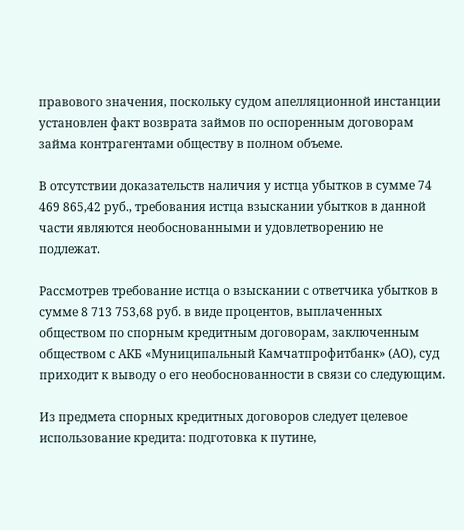правового значения, поскольку судом апелляционной инстанции установлен факт возврата займов по оспоренным договорам займа контрагентами обществу в полном объеме.

В отсутствии доказательств наличия у истца убытков в сумме 74 469 865,42 руб., требования истца взыскании убытков в данной части являются необоснованными и удовлетворению не подлежат.

Рассмотрев требование истца о взыскании с ответчика убытков в сумме 8 713 753,68 руб. в виде процентов, выплаченных обществом по спорным кредитным договорам, заключенным обществом с АКБ «Муниципальный Камчатпрофитбанк» (АО), суд приходит к выводу о его необоснованности в связи со следующим.

Из предмета спорных кредитных договоров следует целевое использование кредита: подготовка к путине,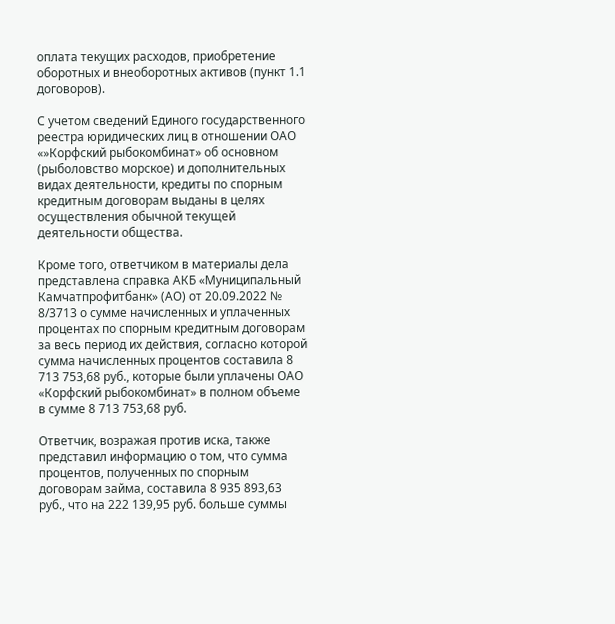оплата текущих расходов, приобретение оборотных и внеоборотных активов (пункт 1.1 договоров).

С учетом сведений Единого государственного реестра юридических лиц в отношении ОАО «»Корфский рыбокомбинат» об основном (рыболовство морское) и дополнительных видах деятельности, кредиты по спорным кредитным договорам выданы в целях осуществления обычной текущей деятельности общества.

Кроме того, ответчиком в материалы дела представлена справка АКБ «Муниципальный Камчатпрофитбанк» (АО) от 20.09.2022 № 8/3713 о сумме начисленных и уплаченных процентах по спорным кредитным договорам за весь период их действия, согласно которой сумма начисленных процентов составила 8 713 753,68 руб., которые были уплачены ОАО «Корфский рыбокомбинат» в полном объеме в сумме 8 713 753,68 руб.

Ответчик, возражая против иска, также представил информацию о том, что сумма процентов, полученных по спорным договорам займа, составила 8 935 893,63 руб., что на 222 139,95 руб. больше суммы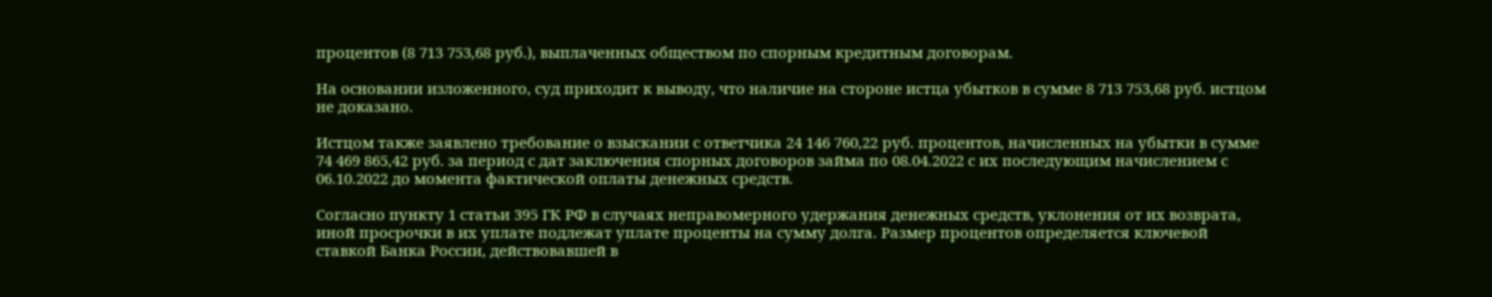процентов (8 713 753,68 руб.), выплаченных обществом по спорным кредитным договорам.

На основании изложенного, суд приходит к выводу, что наличие на стороне истца убытков в сумме 8 713 753,68 руб. истцом не доказано.

Истцом также заявлено требование о взыскании с ответчика 24 146 760,22 руб. процентов, начисленных на убытки в сумме 74 469 865,42 руб. за период с дат заключения спорных договоров займа по 08.04.2022 с их последующим начислением с 06.10.2022 до момента фактической оплаты денежных средств.

Согласно пункту 1 статьи 395 ГК РФ в случаях неправомерного удержания денежных средств, уклонения от их возврата, иной просрочки в их уплате подлежат уплате проценты на сумму долга. Размер процентов определяется ключевой ставкой Банка России, действовавшей в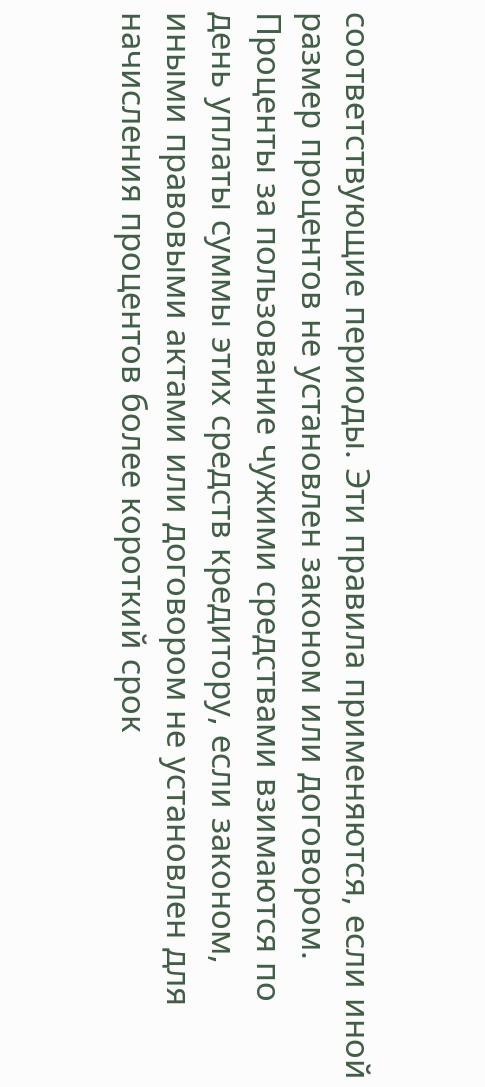соответствующие периоды. Эти правила применяются, если иной размер процентов не установлен законом или договором. Проценты за пользование чужими средствами взимаются по день уплаты суммы этих средств кредитору, если законом, иными правовыми актами или договором не установлен для начисления процентов более короткий срок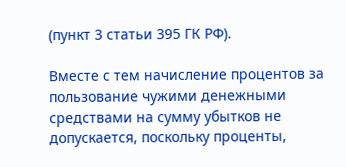(пункт 3 статьи 395 ГК РФ).

Вместе с тем начисление процентов за пользование чужими денежными средствами на сумму убытков не допускается, поскольку проценты,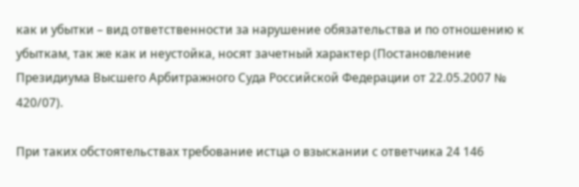как и убытки – вид ответственности за нарушение обязательства и по отношению к убыткам, так же как и неустойка, носят зачетный характер (Постановление Президиума Высшего Арбитражного Суда Российской Федерации от 22.05.2007 № 420/07).

При таких обстоятельствах требование истца о взыскании с ответчика 24 146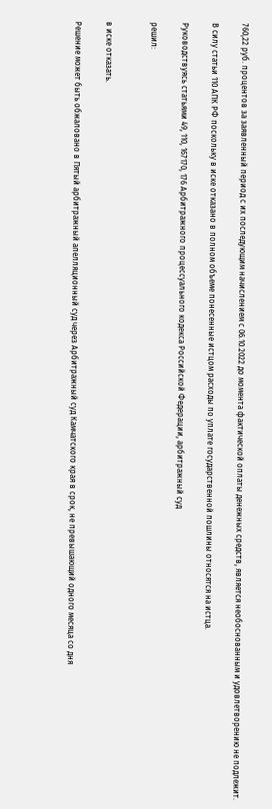760,22 руб. процентов за заявленный период с их последующим начислением с 06.10.2022 до момента фактической оплаты денежных средств, является необоснованным и удовлетворению не подлежит.

В силу статьи 110 АПК РФ поскольку в иске отказано в полном объеме понесенные истцом расходы по уплате государственной пошлины относятся на истца.

Руководствуясь статьями 49, 110, 167170, 176 Арбитражного процессуального кодекса Российской Федерации, арбитражный суд

решил:


в иске отказать.

Решение может быть обжаловано в Пятый арбитражный апелляционный суд через Арбитражный суд Камчатского края в срок, не превышающий одного месяца со дня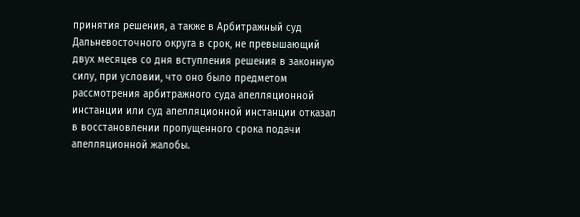принятия решения, а также в Арбитражный суд Дальневосточного округа в срок, не превышающий двух месяцев со дня вступления решения в законную силу, при условии, что оно было предметом рассмотрения арбитражного суда апелляционной инстанции или суд апелляционной инстанции отказал в восстановлении пропущенного срока подачи апелляционной жалобы.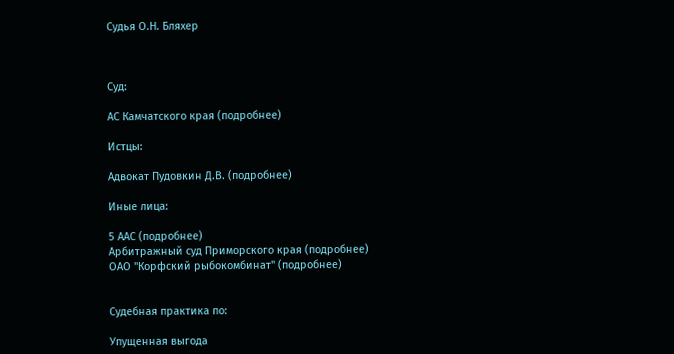Судья О.Н. Бляхер



Суд:

АС Камчатского края (подробнее)

Истцы:

Адвокат Пудовкин Д.В. (подробнее)

Иные лица:

5 ААС (подробнее)
Арбитражный суд Приморского края (подробнее)
ОАО "Корфский рыбокомбинат" (подробнее)


Судебная практика по:

Упущенная выгода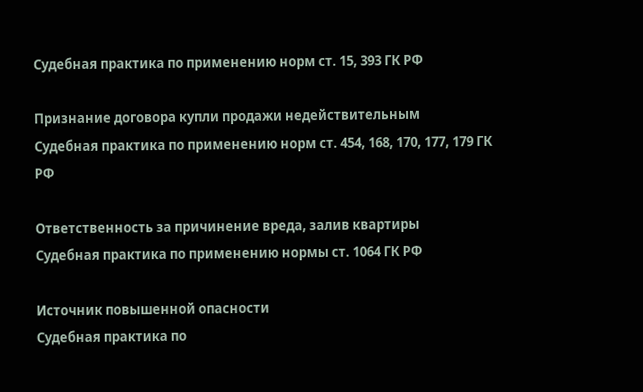Судебная практика по применению норм ст. 15, 393 ГК РФ

Признание договора купли продажи недействительным
Судебная практика по применению норм ст. 454, 168, 170, 177, 179 ГК РФ

Ответственность за причинение вреда, залив квартиры
Судебная практика по применению нормы ст. 1064 ГК РФ

Источник повышенной опасности
Судебная практика по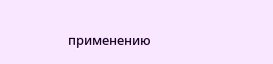применению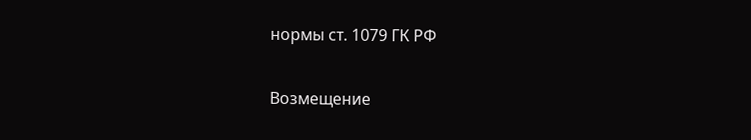нормы ст. 1079 ГК РФ

Возмещение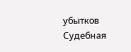убытков
Судебная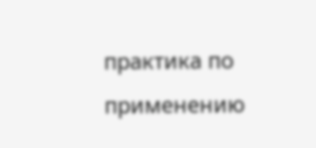практика по применению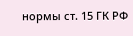нормы ст. 15 ГК РФ